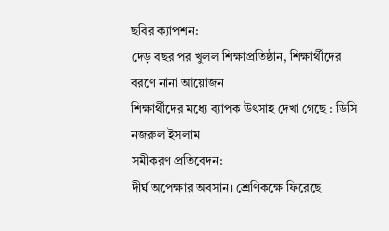ছবির ক্যাপশন:
দেড় বছর পর খুলল শিক্ষাপ্রতিষ্ঠান, শিক্ষার্থীদের বরণে নানা আয়োজন
শিক্ষার্থীদের মধ্যে ব্যাপক উৎসাহ দেখা গেছে : ডিসি নজরুল ইসলাম
সমীকরণ প্রতিবেদন:
দীর্ঘ অপেক্ষার অবসান। শ্রেণিকক্ষে ফিরেছে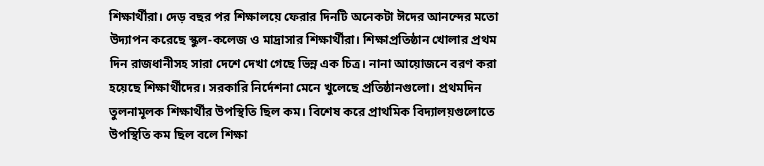শিক্ষার্থীরা। দেড় বছর পর শিক্ষালয়ে ফেরার দিনটি অনেকটা ঈদের আনন্দের মতো উদ্যাপন করেছে স্কুল-কলেজ ও মাদ্রাসার শিক্ষার্থীরা। শিক্ষাপ্রতিষ্ঠান খোলার প্রথম দিন রাজধানীসহ সারা দেশে দেখা গেছে ভিন্ন এক চিত্র। নানা আয়োজনে বরণ করা হয়েছে শিক্ষার্থীদের। সরকারি নির্দেশনা মেনে খুলেছে প্রতিষ্ঠানগুলো। প্রথমদিন তুলনামূলক শিক্ষার্থীর উপস্থিতি ছিল কম। বিশেষ করে প্রাথমিক বিদ্যালয়গুলোতে উপস্থিতি কম ছিল বলে শিক্ষা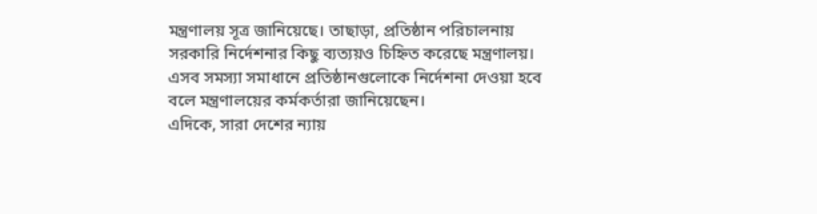মন্ত্রণালয় সূত্র জানিয়েছে। তাছাড়া, প্রতিষ্ঠান পরিচালনায় সরকারি নির্দেশনার কিছু ব্যত্যয়ও চিহ্নিত করেছে মন্ত্রণালয়। এসব সমস্যা সমাধানে প্রতিষ্ঠানগুলোকে নির্দেশনা দেওয়া হবে বলে মন্ত্রণালয়ের কর্মকর্তারা জানিয়েছেন।
এদিকে, সারা দেশের ন্যায়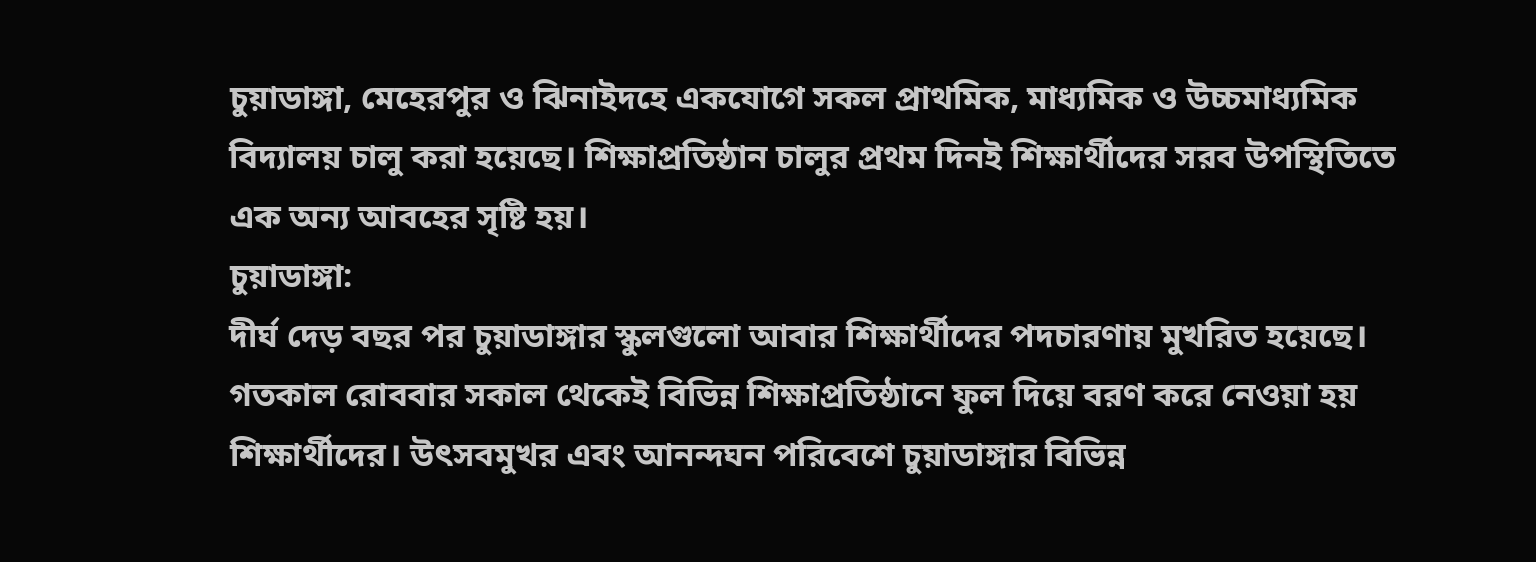চুয়াডাঙ্গা, মেহেরপুর ও ঝিনাইদহে একযোগে সকল প্রাথমিক, মাধ্যমিক ও উচ্চমাধ্যমিক বিদ্যালয় চালু করা হয়েছে। শিক্ষাপ্রতিষ্ঠান চালুর প্রথম দিনই শিক্ষার্থীদের সরব উপস্থিতিতে এক অন্য আবহের সৃষ্টি হয়।
চুয়াডাঙ্গা:
দীর্ঘ দেড় বছর পর চুয়াডাঙ্গার স্কুলগুলো আবার শিক্ষার্থীদের পদচারণায় মুখরিত হয়েছে। গতকাল রোববার সকাল থেকেই বিভিন্ন শিক্ষাপ্রতিষ্ঠানে ফুল দিয়ে বরণ করে নেওয়া হয় শিক্ষার্থীদের। উৎসবমুখর এবং আনন্দঘন পরিবেশে চুয়াডাঙ্গার বিভিন্ন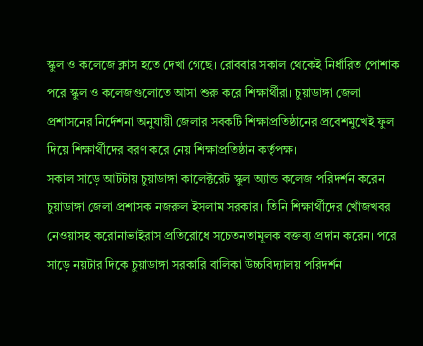স্কুল ও কলেজে ক্লাস হতে দেখা গেছে। রোববার সকাল থেকেই নির্ধারিত পোশাক পরে স্কুল ও কলেজগুলোতে আসা শুরু করে শিক্ষার্থীরা। চুয়াডাঙ্গা জেলা প্রশাসনের নির্দেশনা অনুযায়ী জেলার সবকটি শিক্ষাপ্রতিষ্ঠানের প্রবেশমুখেই ফুল দিয়ে শিক্ষার্থীদের বরণ করে নেয় শিক্ষাপ্রতিষ্ঠান কর্তৃপক্ষ।
সকাল সাড়ে আটটায় চুয়াডাঙ্গা কালেক্টরেট স্কুল অ্যান্ড কলেজ পরিদর্শন করেন চুয়াডাঙ্গা জেলা প্রশাসক নজরুল ইসলাম সরকার। তিনি শিক্ষার্থীদের খোঁজখবর নেওয়াসহ করোনাভাইরাস প্রতিরোধে সচেতনতামূলক বক্তব্য প্রদান করেন। পরে সাড়ে নয়টার দিকে চুয়াডাঙ্গা সরকারি বালিকা উচ্চবিদ্যালয় পরিদর্শন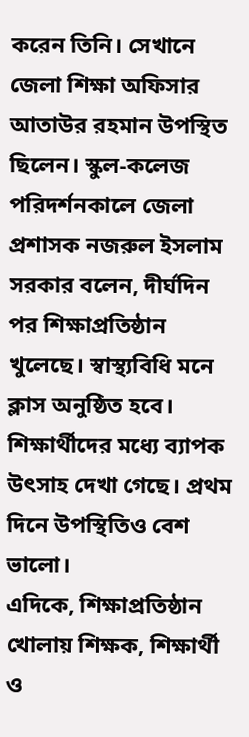করেন তিনি। সেখানে জেলা শিক্ষা অফিসার আতাউর রহমান উপস্থিত ছিলেন। স্কুল-কলেজ পরিদর্শনকালে জেলা প্রশাসক নজরুল ইসলাম সরকার বলেন, দীর্ঘদিন পর শিক্ষাপ্রতিষ্ঠান খুলেছে। স্বাস্থ্যবিধি মনে ক্লাস অনুষ্ঠিত হবে। শিক্ষার্থীদের মধ্যে ব্যাপক উৎসাহ দেখা গেছে। প্রথম দিনে উপস্থিতিও বেশ ভালো।
এদিকে, শিক্ষাপ্রতিষ্ঠান খোলায় শিক্ষক, শিক্ষার্থী ও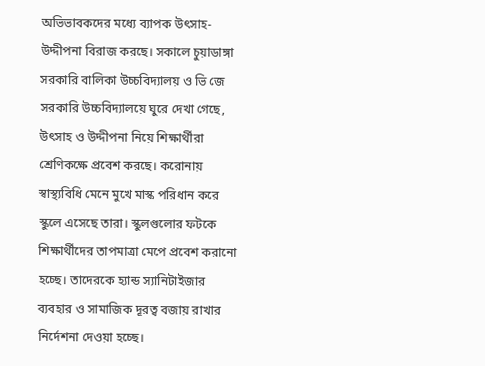অভিভাবকদের মধ্যে ব্যাপক উৎসাহ-উদ্দীপনা বিরাজ করছে। সকালে চুয়াডাঙ্গা সরকারি বালিকা উচ্চবিদ্যালয় ও ভি জে সরকারি উচ্চবিদ্যালয়ে ঘুরে দেখা গেছে, উৎসাহ ও উদ্দীপনা নিয়ে শিক্ষার্থীরা শ্রেণিকক্ষে প্রবেশ করছে। করোনায় স্বাস্থ্যবিধি মেনে মুখে মাস্ক পরিধান করে স্কুলে এসেছে তারা। স্কুলগুলোর ফটকে শিক্ষার্থীদের তাপমাত্রা মেপে প্রবেশ করানো হচ্ছে। তাদেরকে হ্যান্ড স্যানিটাইজার ব্যবহার ও সামাজিক দূরত্ব বজায় রাখার নির্দেশনা দেওয়া হচ্ছে।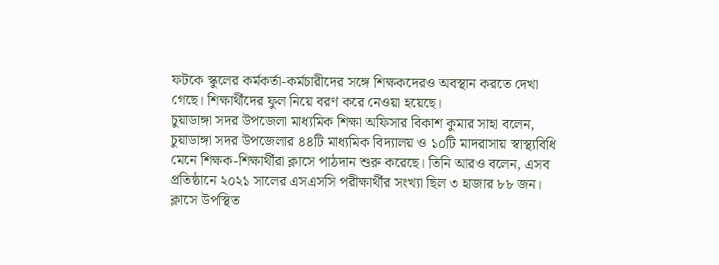ফটকে স্কুলের কর্মকর্তা-কর্মচারীদের সঙ্গে শিক্ষকদেরও অবস্থান করতে দেখা গেছে। শিক্ষার্থীদের ফুল নিয়ে বরণ করে নেওয়া হয়েছে।
চুয়াডাঙ্গা সদর উপজেলা মাধ্যমিক শিক্ষা অফিসার বিকাশ কুমার সাহা বলেন, চুয়াডাঙ্গা সদর উপজেলার ৪৪টি মাধ্যমিক বিদ্যালয় ও ১০টি মাদরাসায় স্বাস্থ্যবিধি মেনে শিক্ষক-শিক্ষার্থীরা ক্লাসে পাঠদান শুরু করেছে। তিনি আরও বলেন, এসব প্রতিষ্ঠানে ২০২১ সালের এসএসসি পরীক্ষার্থীর সংখ্যা ছিল ৩ হাজার ৮৮ জন। ক্লাসে উপস্থিত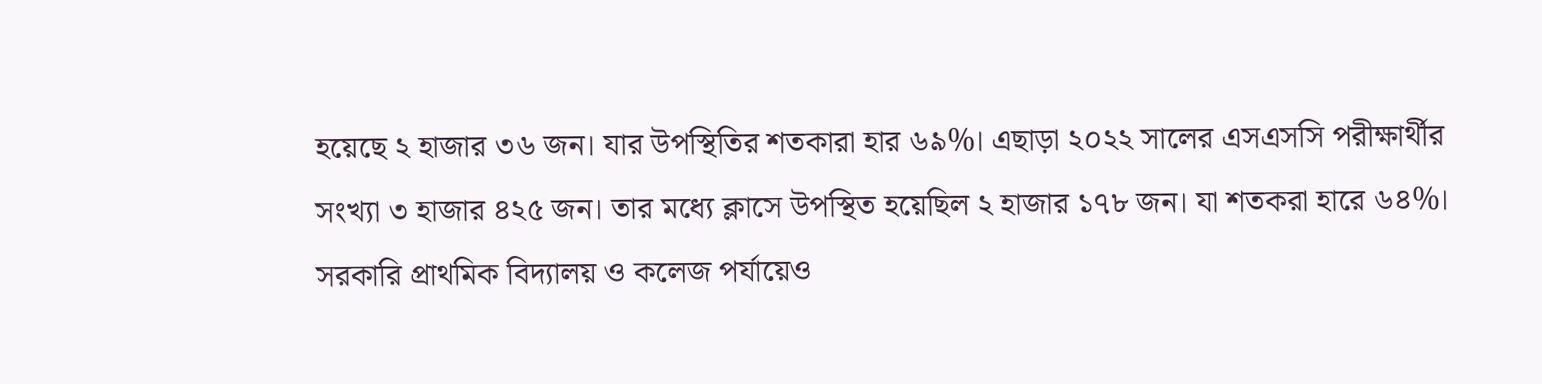হয়েছে ২ হাজার ৩৬ জন। যার উপস্থিতির শতকারা হার ৬৯%। এছাড়া ২০২২ সালের এসএসসি পরীক্ষার্থীর সংখ্যা ৩ হাজার ৪২৫ জন। তার মধ্যে ক্লাসে উপস্থিত হয়েছিল ২ হাজার ১৭৮ জন। যা শতকরা হারে ৬৪%। সরকারি প্রাথমিক বিদ্যালয় ও কলেজ পর্যায়েও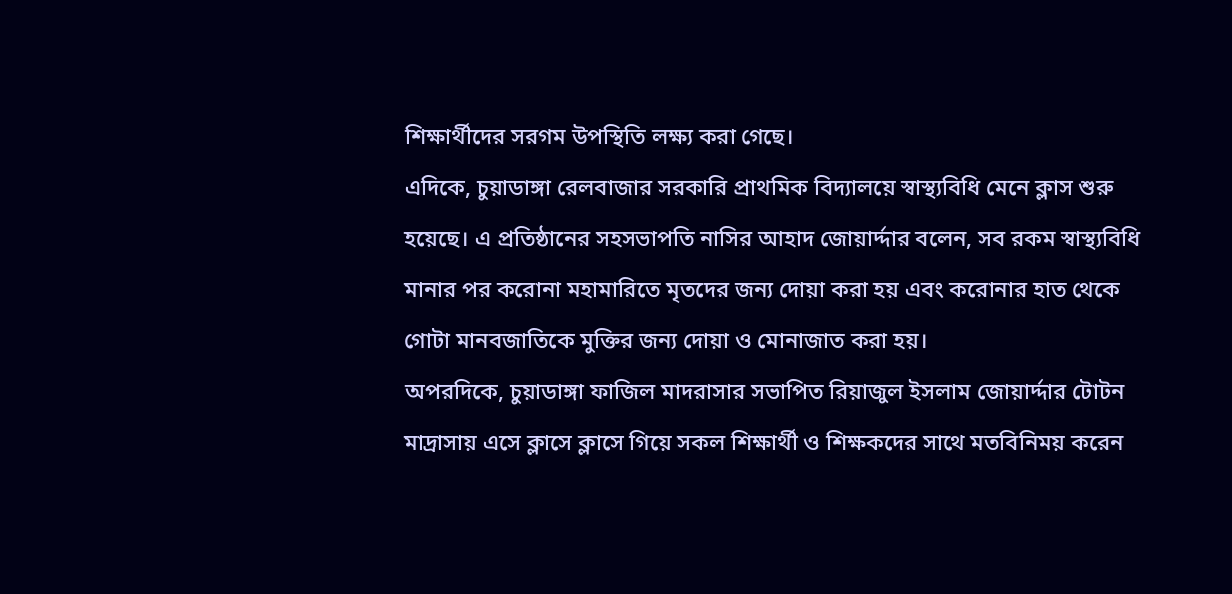শিক্ষার্থীদের সরগম উপস্থিতি লক্ষ্য করা গেছে।
এদিকে, চুয়াডাঙ্গা রেলবাজার সরকারি প্রাথমিক বিদ্যালয়ে স্বাস্থ্যবিধি মেনে ক্লাস শুরু হয়েছে। এ প্রতিষ্ঠানের সহসভাপতি নাসির আহাদ জোয়ার্দ্দার বলেন, সব রকম স্বাস্থ্যবিধি মানার পর করোনা মহামারিতে মৃতদের জন্য দোয়া করা হয় এবং করোনার হাত থেকে গোটা মানবজাতিকে মুক্তির জন্য দোয়া ও মোনাজাত করা হয়।
অপরদিকে, চুয়াডাঙ্গা ফাজিল মাদরাসার সভাপিত রিয়াজুল ইসলাম জোয়ার্দ্দার টোটন মাদ্রাসায় এসে ক্লাসে ক্লাসে গিয়ে সকল শিক্ষার্থী ও শিক্ষকদের সাথে মতবিনিময় করেন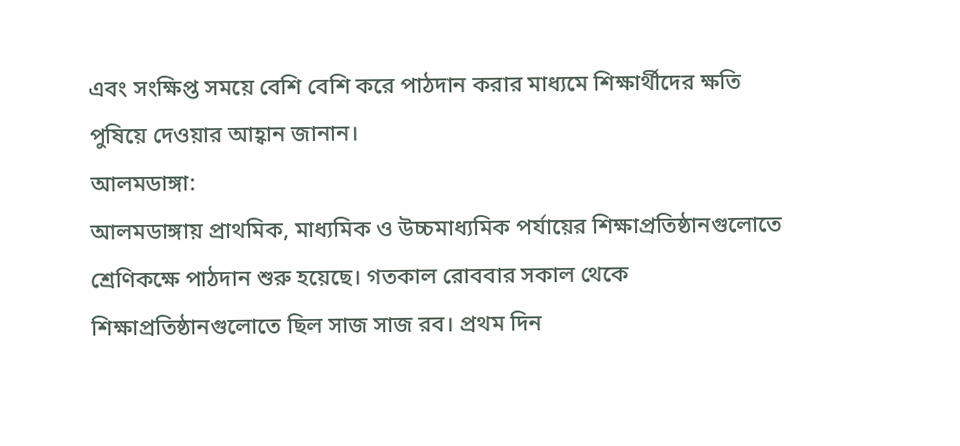এবং সংক্ষিপ্ত সময়ে বেশি বেশি করে পাঠদান করার মাধ্যমে শিক্ষার্থীদের ক্ষতি পুষিয়ে দেওয়ার আহ্বান জানান।
আলমডাঙ্গা:
আলমডাঙ্গায় প্রাথমিক, মাধ্যমিক ও উচ্চমাধ্যমিক পর্যায়ের শিক্ষাপ্রতিষ্ঠানগুলোতে শ্রেণিকক্ষে পাঠদান শুরু হয়েছে। গতকাল রোববার সকাল থেকে শিক্ষাপ্রতিষ্ঠানগুলোতে ছিল সাজ সাজ রব। প্রথম দিন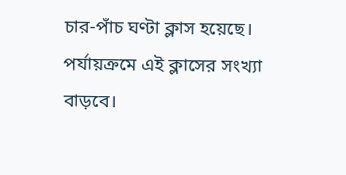চার-পাঁচ ঘণ্টা ক্লাস হয়েছে। পর্যায়ক্রমে এই ক্লাসের সংখ্যা বাড়বে।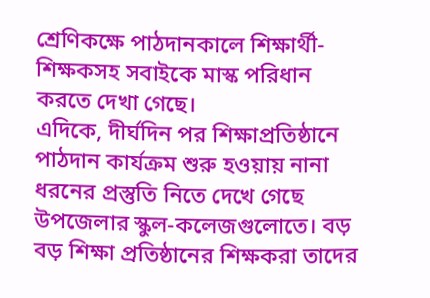শ্রেণিকক্ষে পাঠদানকালে শিক্ষার্থী-শিক্ষকসহ সবাইকে মাস্ক পরিধান করতে দেখা গেছে।
এদিকে, দীর্ঘদিন পর শিক্ষাপ্রতিষ্ঠানে পাঠদান কার্যক্রম শুরু হওয়ায় নানা ধরনের প্রস্তুতি নিতে দেখে গেছে উপজেলার স্কুল-কলেজগুলোতে। বড় বড় শিক্ষা প্রতিষ্ঠানের শিক্ষকরা তাদের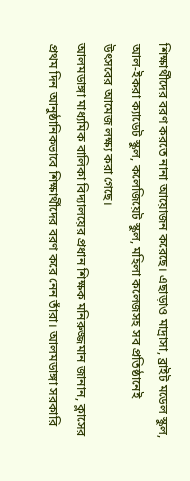শিক্ষার্থীদের বরণ করতে নানা আয়োজন করেছে। এছাড়াও মাদ্রাসা, ব্রাইট মডেল স্কুল, আল-ইকরা ক্যাডেট স্কুল, কলেজিয়েট স্কুল, মহিলা কলেজসহ সব প্রতিষ্ঠানেই উৎসবের আমেজ লক্ষ্য করা গেছে।
আলমডাঙ্গা মাধ্যমিক বালিকা বিদ্যালয়ের প্রধান শিক্ষক মনিরুজ্জমান জানান, ক্লাসের প্রথম দিন আনুষ্ঠানিকভাবে শিক্ষার্থীদের বরণ করে নেন তাঁরা। আলমডাঙ্গা সরকারি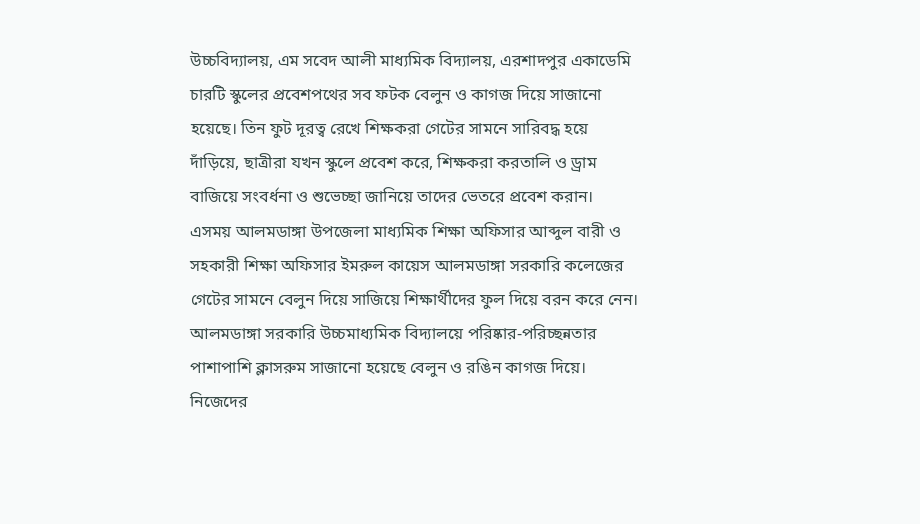উচ্চবিদ্যালয়, এম সবেদ আলী মাধ্যমিক বিদ্যালয়, এরশাদপুর একাডেমি চারটি স্কুলের প্রবেশপথের সব ফটক বেলুন ও কাগজ দিয়ে সাজানো হয়েছে। তিন ফুট দূরত্ব রেখে শিক্ষকরা গেটের সামনে সারিবদ্ধ হয়ে দাঁড়িয়ে, ছাত্রীরা যখন স্কুলে প্রবেশ করে, শিক্ষকরা করতালি ও ড্রাম বাজিয়ে সংবর্ধনা ও শুভেচ্ছা জানিয়ে তাদের ভেতরে প্রবেশ করান। এসময় আলমডাঙ্গা উপজেলা মাধ্যমিক শিক্ষা অফিসার আব্দুল বারী ও সহকারী শিক্ষা অফিসার ইমরুল কায়েস আলমডাঙ্গা সরকারি কলেজের গেটের সামনে বেলুন দিয়ে সাজিয়ে শিক্ষার্থীদের ফুল দিয়ে বরন করে নেন।
আলমডাঙ্গা সরকারি উচ্চমাধ্যমিক বিদ্যালয়ে পরিষ্কার-পরিচ্ছন্নতার পাশাপাশি ক্লাসরুম সাজানো হয়েছে বেলুন ও রঙিন কাগজ দিয়ে। নিজেদের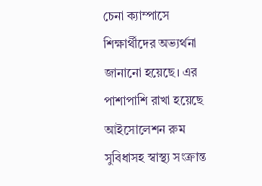চেনা ক্যাম্পাসে শিক্ষার্থীদের অভ্যর্থনা জানানো হয়েছে। এর পাশাপাশি রাখা হয়েছে আইসোলেশন রুম সুবিধাসহ স্বাস্থ্য সংক্রান্ত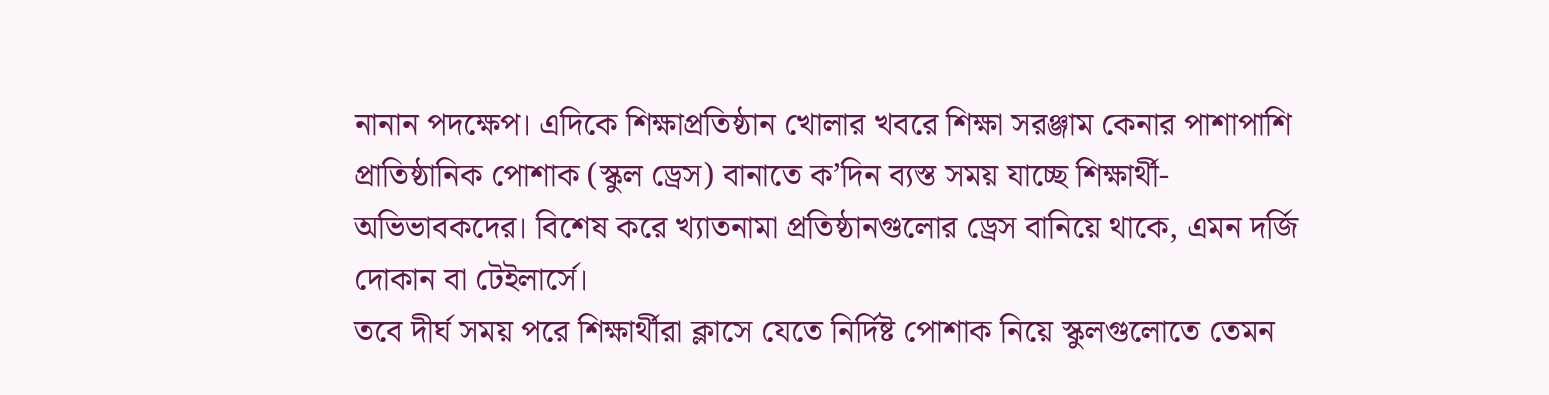নানান পদক্ষেপ। এদিকে শিক্ষাপ্রতিষ্ঠান খোলার খবরে শিক্ষা সরঞ্জাম কেনার পাশাপাশি প্রাতিষ্ঠানিক পোশাক (স্কুল ড্রেস) বানাতে ক’দিন ব্যস্ত সময় যাচ্ছে শিক্ষার্থী-অভিভাবকদের। বিশেষ করে খ্যাতনামা প্রতিষ্ঠানগুলোর ড্রেস বানিয়ে থাকে, এমন দর্জি দোকান বা টেইলার্সে।
তবে দীর্ঘ সময় পরে শিক্ষার্থীরা ক্লাসে যেতে নির্দিষ্ট পোশাক নিয়ে স্কুলগুলোতে তেমন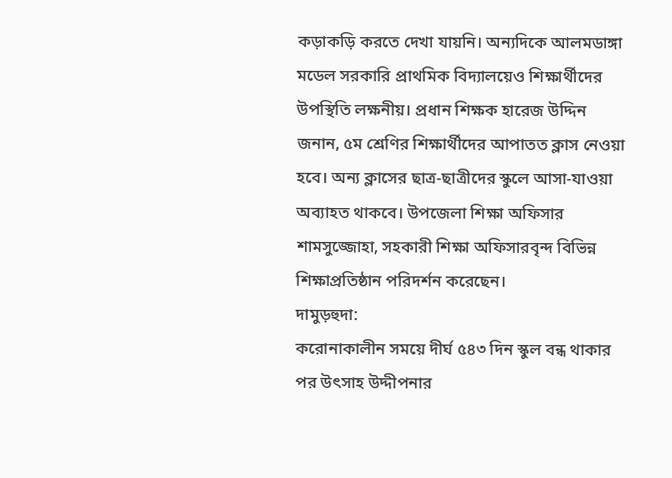কড়াকড়ি করতে দেখা যায়নি। অন্যদিকে আলমডাঙ্গা মডেল সরকারি প্রাথমিক বিদ্যালয়েও শিক্ষার্থীদের উপস্থিতি লক্ষনীয়। প্রধান শিক্ষক হারেজ উদ্দিন জনান, ৫ম শ্রেণির শিক্ষার্থীদের আপাতত ক্লাস নেওয়া হবে। অন্য ক্লাসের ছাত্র-ছাত্রীদের স্কুলে আসা-যাওয়া অব্যাহত থাকবে। উপজেলা শিক্ষা অফিসার শামসুজ্জোহা, সহকারী শিক্ষা অফিসারবৃন্দ বিভিন্ন শিক্ষাপ্রতিষ্ঠান পরিদর্শন করেছেন।
দামুড়হুদা:
করোনাকালীন সময়ে দীর্ঘ ৫৪৩ দিন স্কুল বন্ধ থাকার পর উৎসাহ উদ্দীপনার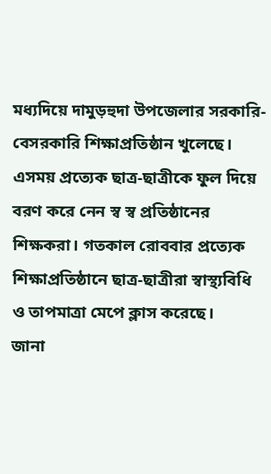মধ্যদিয়ে দামুড়হুদা উপজেলার সরকারি-বেসরকারি শিক্ষাপ্রতিষ্ঠান খুলেছে। এসময় প্রত্যেক ছাত্র-ছাত্রীকে ফুল দিয়ে বরণ করে নেন স্ব স্ব প্রতিষ্ঠানের শিক্ষকরা। গতকাল রোববার প্রত্যেক শিক্ষাপ্রতিষ্ঠানে ছাত্র-ছাত্রীরা স্বাস্থ্যবিধি ও তাপমাত্রা মেপে ক্লাস করেছে।
জানা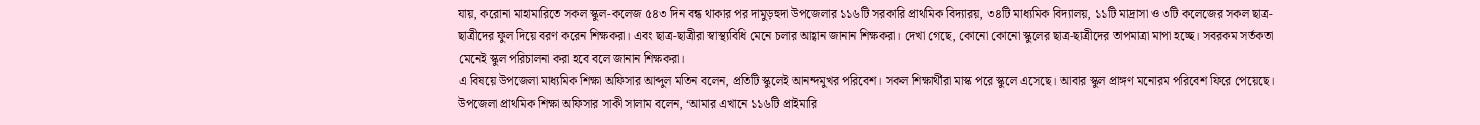যায়, করোনা মাহামারিতে সকল স্কুল-কলেজ ৫৪৩ দিন বন্ধ থাকার পর দামুড়হুদা উপজেলার ১১৬টি সরকারি প্রাথমিক বিদ্যারয়, ৩৪টি মাধ্যমিক বিদ্যালয়, ১১টি মাদ্রাসা ও ৩টি কলেজের সকল ছাত্র-ছাত্রীদের ফুল দিয়ে বরণ করেন শিক্ষকরা। এবং ছাত্র-ছাত্রীরা স্বাস্থ্যবিধি মেনে চলার আহ্বান জানান শিক্ষকরা। দেখা গেছে, কোনো কোনো স্কুলের ছাত্র-ছাত্রীদের তাপমাত্রা মাপা হচ্ছে। সবরকম সর্তকতা মেনেই স্কুল পরিচালনা করা হবে বলে জানান শিক্ষকরা।
এ বিষয়ে উপজেলা মাধ্যমিক শিক্ষা অফিসার আব্দুল মতিন বলেন, প্রতিটি স্কুলেই আনন্দমুখর পরিবেশ। সকল শিক্ষার্থীরা মাস্ক পরে স্কুলে এসেছে। আবার স্কুল প্রাঙ্গণ মনোরম পরিবেশ ফিরে পেয়েছে।
উপজেলা প্রাথমিক শিক্ষা অফিসার সাকী সালাম বলেন, ‘আমার এখানে ১১৬টি প্রাইমারি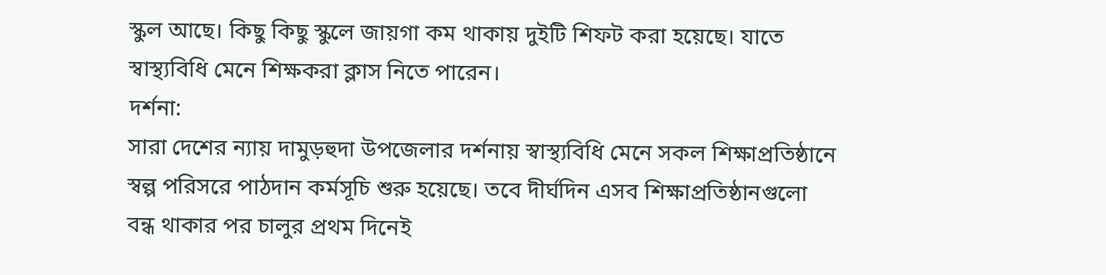স্কুল আছে। কিছু কিছু স্কুলে জায়গা কম থাকায় দুইটি শিফট করা হয়েছে। যাতে স্বাস্থ্যবিধি মেনে শিক্ষকরা ক্লাস নিতে পারেন।
দর্শনা:
সারা দেশের ন্যায় দামুড়হুদা উপজেলার দর্শনায় স্বাস্থ্যবিধি মেনে সকল শিক্ষাপ্রতিষ্ঠানে স্বল্প পরিসরে পাঠদান কর্মসূচি শুরু হয়েছে। তবে দীর্ঘদিন এসব শিক্ষাপ্রতিষ্ঠানগুলো বন্ধ থাকার পর চালুর প্রথম দিনেই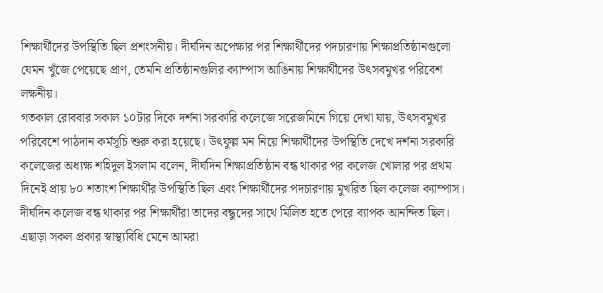শিক্ষার্থীদের উপস্থিতি ছিল প্রশংসনীয়। দীর্ঘদিন অপেক্ষার পর শিক্ষার্থীদের পদচারণায় শিক্ষাপ্রতিষ্ঠানগুলো যেমন খুঁজে পেয়েছে প্রাণ, তেমনি প্রতিষ্ঠানগুলির ক্যাম্পাস আঙিনায় শিক্ষার্থীদের উৎসবমুখর পরিবেশ লক্ষনীয়।
গতকাল রোববার সকাল ১০টার দিকে দর্শনা সরকারি কলেজে সরেজমিনে গিয়ে দেখা যায়, উৎসবমুখর পরিবেশে পাঠদান কর্মসূচি শুরু করা হয়েছে। উৎফুল্ল মন নিয়ে শিক্ষার্থীদের উপস্থিতি দেখে দর্শনা সরকারি কলেজের অধ্যক্ষ শহিদুল ইসলাম বলেন, দীর্ঘদিন শিক্ষাপ্রতিষ্ঠান বন্ধ থাকার পর কলেজ খোলার পর প্রথম দিনেই প্রায় ৮০ শতাংশ শিক্ষার্থীর উপস্থিতি ছিল এবং শিক্ষার্থীদের পদচারণায় মুখরিত ছিল কলেজ ক্যাম্পাস। দীর্ঘদিন কলেজ বন্ধ থাকার পর শিক্ষার্থীরা তাদের বন্ধুদের সাথে মিলিত হতে পেরে ব্যাপক আনন্দিত ছিল। এছাড়া সকল প্রকার স্বাস্থ্যবিধি মেনে আমরা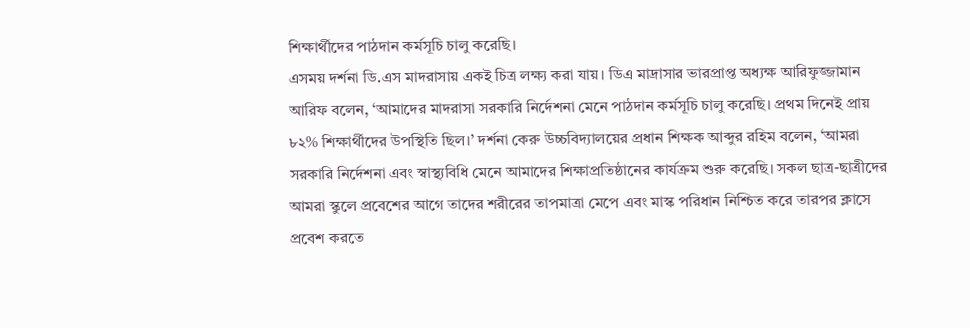শিক্ষার্থীদের পাঠদান কর্মসূচি চালু করেছি।
এসময় দর্শনা ডি.এস মাদরাসায় একই চিত্র লক্ষ্য করা যায়। ডিএ মাদ্রাসার ভারপ্রাপ্ত অধ্যক্ষ আরিফুজ্জামান আরিফ বলেন, ‘আমাদের মাদরাসা সরকারি নির্দেশনা মেনে পাঠদান কর্মসূচি চালু করেছি। প্রথম দিনেই প্রায় ৮২% শিক্ষার্থীদের উপস্থিতি ছিল।’ দর্শনা কেরু উচ্চবিদ্যালয়ের প্রধান শিক্ষক আব্দুর রহিম বলেন, ‘আমরা সরকারি নির্দেশনা এবং স্বাস্থ্যবিধি মেনে আমাদের শিক্ষাপ্রতিষ্ঠানের কার্যক্রম শুরু করেছি। সকল ছাত্র-ছাত্রীদের আমরা স্কুলে প্রবেশের আগে তাদের শরীরের তাপমাত্রা মেপে এবং মাস্ক পরিধান নিশ্চিত করে তারপর ক্লাসে প্রবেশ করতে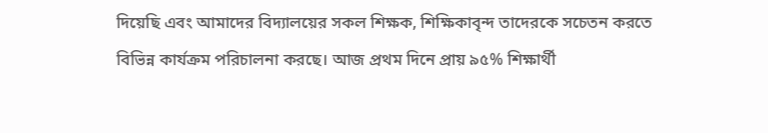দিয়েছি এবং আমাদের বিদ্যালয়ের সকল শিক্ষক, শিক্ষিকাবৃন্দ তাদেরকে সচেতন করতে বিভিন্ন কার্যক্রম পরিচালনা করছে। আজ প্রথম দিনে প্রায় ৯৫% শিক্ষার্থী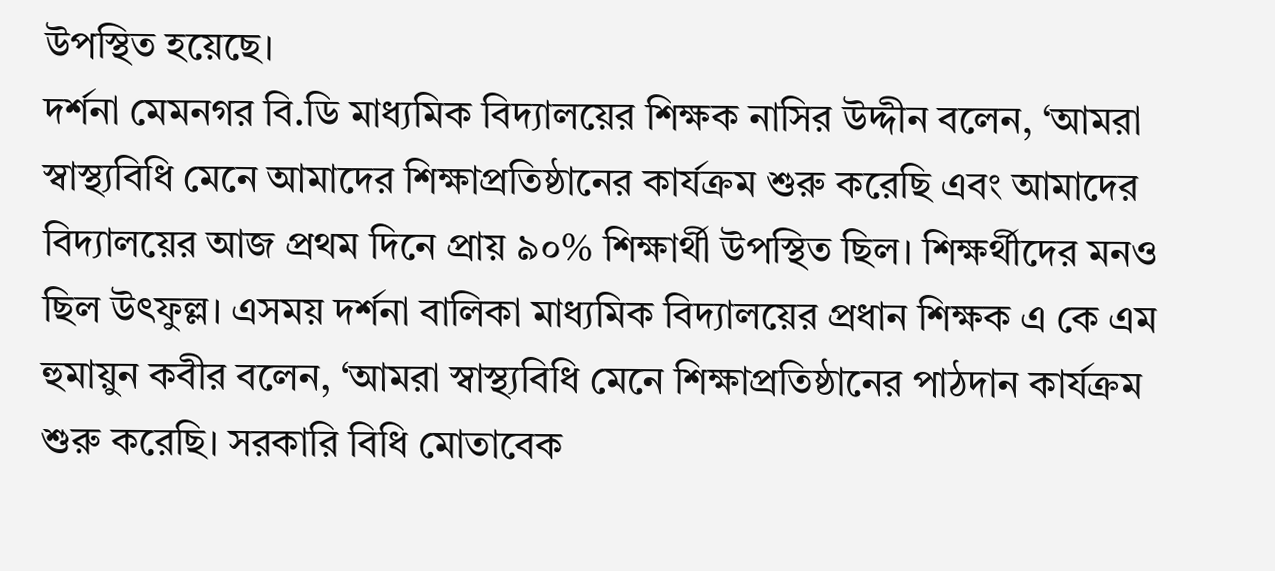উপস্থিত হয়েছে।
দর্শনা মেমনগর বি.ডি মাধ্যমিক বিদ্যালয়ের শিক্ষক নাসির উদ্দীন বলেন, ‘আমরা স্বাস্থ্যবিধি মেনে আমাদের শিক্ষাপ্রতিষ্ঠানের কার্যক্রম শুরু করেছি এবং আমাদের বিদ্যালয়ের আজ প্রথম দিনে প্রায় ৯০% শিক্ষার্থী উপস্থিত ছিল। শিক্ষর্থীদের মনও ছিল উৎফুল্ল। এসময় দর্শনা বালিকা মাধ্যমিক বিদ্যালয়ের প্রধান শিক্ষক এ কে এম হুমায়ুন কবীর বলেন, ‘আমরা স্বাস্থ্যবিধি মেনে শিক্ষাপ্রতিষ্ঠানের পাঠদান কার্যক্রম শুরু করেছি। সরকারি বিধি মোতাবেক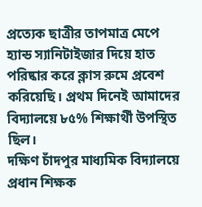প্রত্যেক ছাত্রীর তাপমাত্র মেপে হ্যান্ড স্যানিটাইজার দিয়ে হাত পরিষ্কার করে ক্লাস রুমে প্রবেশ করিয়েছি। প্রথম দিনেই আমাদের বিদ্যালয়ে ৮৫% শিক্ষার্থী উপস্থিত ছিল।
দক্ষিণ চাঁদপুর মাধ্যমিক বিদ্যালয়ে প্রধান শিক্ষক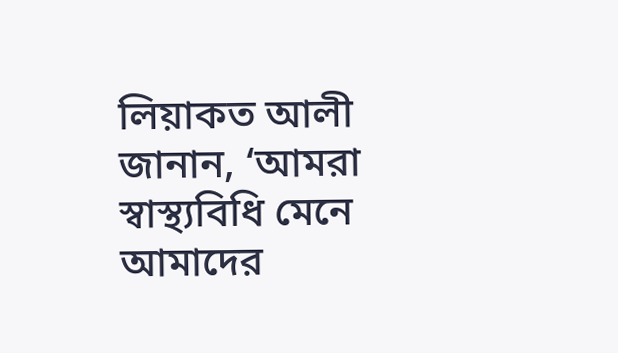লিয়াকত আলী জানান, ‘আমরা স্বাস্থ্যবিধি মেনে আমাদের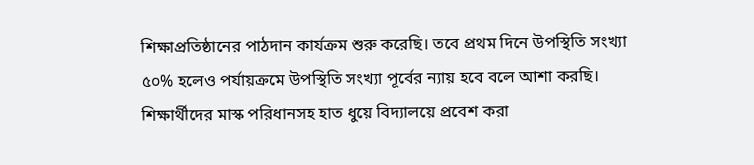শিক্ষাপ্রতিষ্ঠানের পাঠদান কার্যক্রম শুরু করেছি। তবে প্রথম দিনে উপস্থিতি সংখ্যা ৫০% হলেও পর্যায়ক্রমে উপস্থিতি সংখ্যা পূর্বের ন্যায় হবে বলে আশা করছি। শিক্ষার্থীদের মাস্ক পরিধানসহ হাত ধুয়ে বিদ্যালয়ে প্রবেশ করা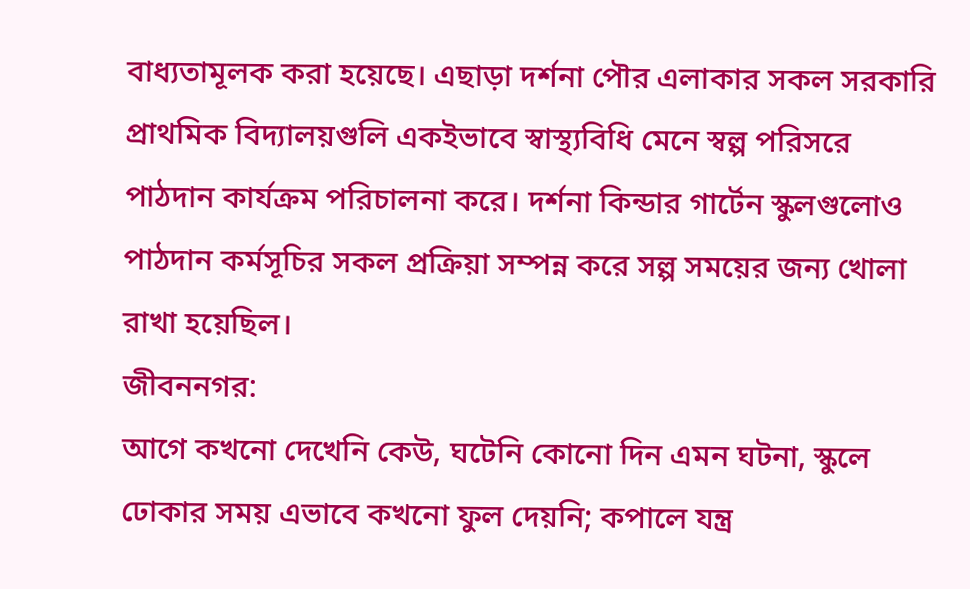বাধ্যতামূলক করা হয়েছে। এছাড়া দর্শনা পৌর এলাকার সকল সরকারি প্রাথমিক বিদ্যালয়গুলি একইভাবে স্বাস্থ্যবিধি মেনে স্বল্প পরিসরে পাঠদান কার্যক্রম পরিচালনা করে। দর্শনা কিন্ডার গার্টেন স্কুলগুলোও পাঠদান কর্মসূচির সকল প্রক্রিয়া সম্পন্ন করে সল্প সময়ের জন্য খোলা রাখা হয়েছিল।
জীবননগর:
আগে কখনো দেখেনি কেউ, ঘটেনি কোনো দিন এমন ঘটনা, স্কুলে ঢোকার সময় এভাবে কখনো ফুল দেয়নি; কপালে যন্ত্র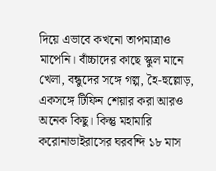দিয়ে এভাবে কখনো তাপমাত্রাও মাপেনি। বাঁচ্চাদের কাছে স্কুল মানে খেলা, বন্ধুদের সঙ্গে গল্প, হৈ-হুল্লোড়, একসঙ্গে টিফিন শেয়ার করা আরও অনেক কিছু। কিন্তু মহামারি করোনাভাইরাসের ঘরবন্দি ১৮ মাস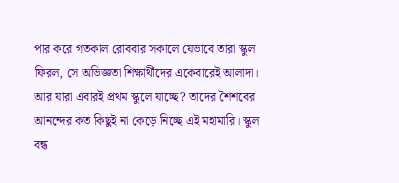পার করে গতকাল রোববার সকালে যেভাবে তারা স্কুল ফিরল, সে অভিজ্ঞতা শিক্ষার্থীদের একেবারেই আলাদা। আর যারা এবারই প্রথম স্কুলে যাচ্ছে? তাদের শৈশবের আনন্দের কত কিছুই না কেড়ে নিচ্ছে এই মহামারি। স্কুল বন্ধ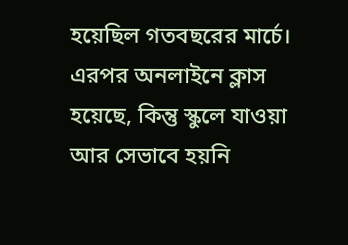হয়েছিল গতবছরের মার্চে। এরপর অনলাইনে ক্লাস হয়েছে, কিন্তু স্কুলে যাওয়া আর সেভাবে হয়নি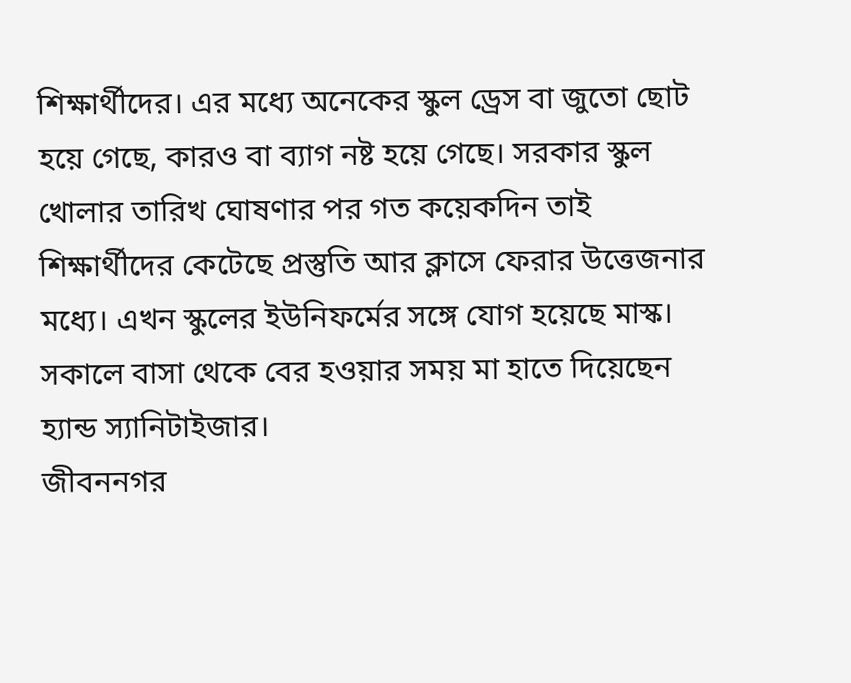শিক্ষার্থীদের। এর মধ্যে অনেকের স্কুল ড্রেস বা জুতো ছোট হয়ে গেছে, কারও বা ব্যাগ নষ্ট হয়ে গেছে। সরকার স্কুল খোলার তারিখ ঘোষণার পর গত কয়েকদিন তাই শিক্ষার্থীদের কেটেছে প্রস্তুতি আর ক্লাসে ফেরার উত্তেজনার মধ্যে। এখন স্কুলের ইউনিফর্মের সঙ্গে যোগ হয়েছে মাস্ক। সকালে বাসা থেকে বের হওয়ার সময় মা হাতে দিয়েছেন হ্যান্ড স্যানিটাইজার।
জীবননগর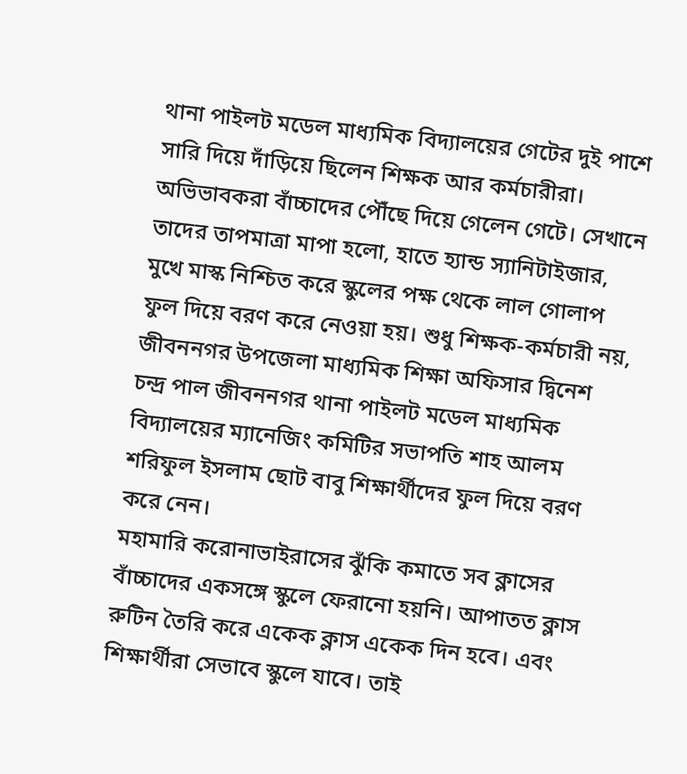থানা পাইলট মডেল মাধ্যমিক বিদ্যালয়ের গেটের দুই পাশে সারি দিয়ে দাঁড়িয়ে ছিলেন শিক্ষক আর কর্মচারীরা। অভিভাবকরা বাঁচ্চাদের পৌঁছে দিয়ে গেলেন গেটে। সেখানে তাদের তাপমাত্রা মাপা হলো, হাতে হ্যান্ড স্যানিটাইজার, মুখে মাস্ক নিশ্চিত করে স্কুলের পক্ষ থেকে লাল গোলাপ ফুল দিয়ে বরণ করে নেওয়া হয়। শুধু শিক্ষক-কর্মচারী নয়, জীবননগর উপজেলা মাধ্যমিক শিক্ষা অফিসার দ্বিনেশ চন্দ্র পাল জীবননগর থানা পাইলট মডেল মাধ্যমিক বিদ্যালয়ের ম্যানেজিং কমিটির সভাপতি শাহ আলম শরিফুল ইসলাম ছোট বাবু শিক্ষার্থীদের ফুল দিয়ে বরণ করে নেন।
মহামারি করোনাভাইরাসের ঝুঁকি কমাতে সব ক্লাসের বাঁচ্চাদের একসঙ্গে স্কুলে ফেরানো হয়নি। আপাতত ক্লাস রুটিন তৈরি করে একেক ক্লাস একেক দিন হবে। এবং শিক্ষার্থীরা সেভাবে স্কুলে যাবে। তাই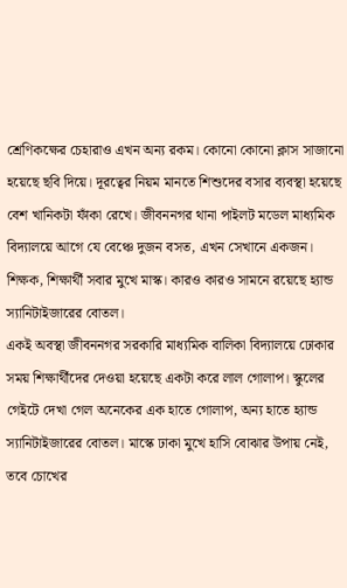শ্রেণিকক্ষের চেহারাও এখন অন্য রকম। কোনো কোনো ক্লাস সাজানো হয়েছে ছবি দিয়ে। দূরত্বের নিয়ম মানতে শিশুদের বসার ব্যবস্থা হয়েছে বেশ খানিকটা ফাঁকা রেখে। জীবননগর থানা পাইলট মডেল মাধ্যমিক বিদ্যালয়ে আগে যে বেঞ্চে দুজন বসত, এখন সেখানে একজন। শিক্ষক, শিক্ষার্থী সবার মুখে মাস্ক। কারও কারও সামনে রয়েছে হ্যান্ড স্যানিটাইজারের বোতল।
একই অবস্থা জীবননগর সরকারি মাধ্যমিক বালিকা বিদ্যালয়ে ঢোকার সময় শিক্ষার্থীদের দেওয়া হয়েছে একটা করে লাল গোলাপ। স্কুলের গেইটে দেখা গেল অনেকের এক হাতে গোলাপ, অন্য হাতে হ্যান্ড স্যানিটাইজারের বোতল। মাস্কে ঢাকা মুখে হাসি বোঝার উপায় নেই, তবে চোখের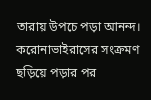তারায় উপচে পড়া আনন্দ। করোনাভাইরাসের সংক্রমণ ছড়িয়ে পড়ার পর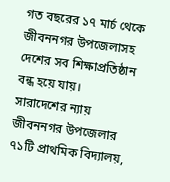গত বছরের ১৭ মার্চ থেকে জীবননগর উপজেলাসহ দেশের সব শিক্ষাপ্রতিষ্ঠান বন্ধ হয়ে যায়।
সারাদেশের ন্যায় জীবননগর উপজেলার ৭১টি প্রাথমিক বিদ্যালয়,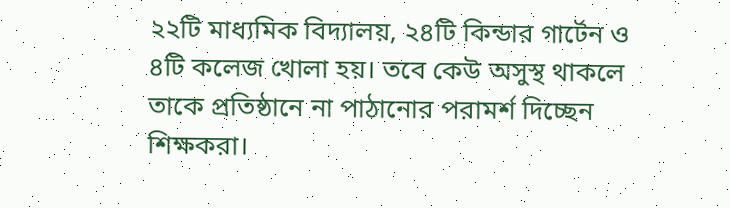২২টি মাধ্যমিক বিদ্যালয়, ২৪টি কিন্ডার গার্টেন ও ৪টি কলেজ খোলা হয়। তবে কেউ অসুস্থ থাকলে তাকে প্রতিষ্ঠানে না পাঠানোর পরামর্শ দিচ্ছেন শিক্ষকরা।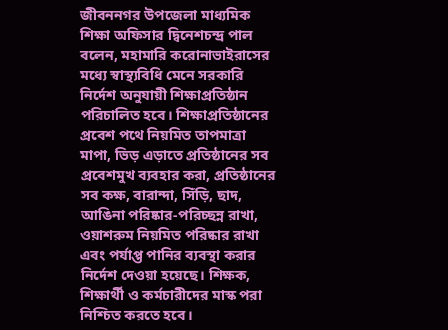জীবননগর উপজেলা মাধ্যমিক শিক্ষা অফিসার দ্বিনেশচন্দ্র পাল বলেন, মহামারি করোনাভাইরাসের মধ্যে স্বাস্থ্যবিধি মেনে সরকারি নির্দেশ অনুযায়ী শিক্ষাপ্রতিষ্ঠান পরিচালিত হবে। শিক্ষাপ্রতিষ্ঠানের প্রবেশ পথে নিয়মিত তাপমাত্রা মাপা, ভিড় এড়াতে প্রতিষ্ঠানের সব প্রবেশমুখ ব্যবহার করা, প্রতিষ্ঠানের সব কক্ষ, বারান্দা, সিঁড়ি, ছাদ, আঙিনা পরিষ্কার-পরিচ্ছন্ন রাখা, ওয়াশরুম নিয়মিত পরিষ্কার রাখা এবং পর্যাপ্ত পানির ব্যবস্থা করার নির্দেশ দেওয়া হয়েছে। শিক্ষক, শিক্ষার্থী ও কর্মচারীদের মাস্ক পরা নিশ্চিত করতে হবে।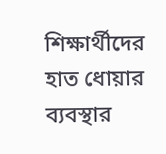শিক্ষার্থীদের হাত ধোয়ার ব্যবস্থার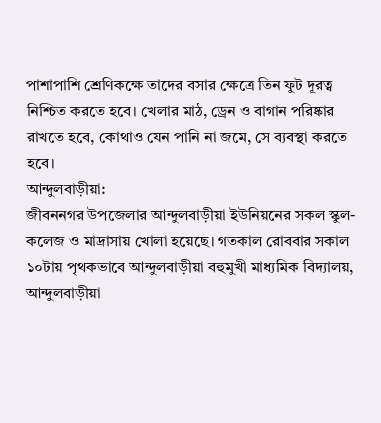পাশাপাশি শ্রেণিকক্ষে তাদের বসার ক্ষেত্রে তিন ফুট দূরত্ব নিশ্চিত করতে হবে। খেলার মাঠ, ড্রেন ও বাগান পরিষ্কার রাখতে হবে, কোথাও যেন পানি না জমে, সে ব্যবস্থা করতে হবে।
আন্দুলবাড়ীয়া:
জীবননগর উপজেলার আন্দুলবাড়ীয়া ইউনিয়নের সকল স্কুল-কলেজ ও মাদ্রাসায় খোলা হয়েছে। গতকাল রোববার সকাল ১০টায় পৃথকভাবে আন্দুলবাড়ীয়া বহুমুখী মাধ্যমিক বিদ্যালয়, আন্দুলবাড়ীয়া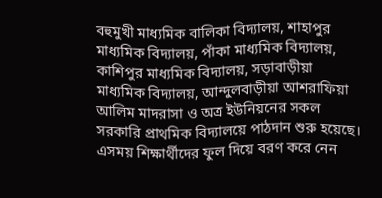বহুমুখী মাধ্যমিক বালিকা বিদ্যালয়, শাহাপুর মাধ্যমিক বিদ্যালয়, পাঁকা মাধ্যমিক বিদ্যালয়, কাশিপুর মাধ্যমিক বিদ্যালয়, সড়াবাড়ীয়া মাধ্যমিক বিদ্যালয়, আন্দুলবাড়ীয়া আশরাফিয়া আলিম মাদরাসা ও অত্র ইউনিয়নের সকল সরকারি প্রাথমিক বিদ্যালয়ে পাঠদান শুরু হয়েছে। এসময় শিক্ষার্থীদের ফুল দিয়ে বরণ করে নেন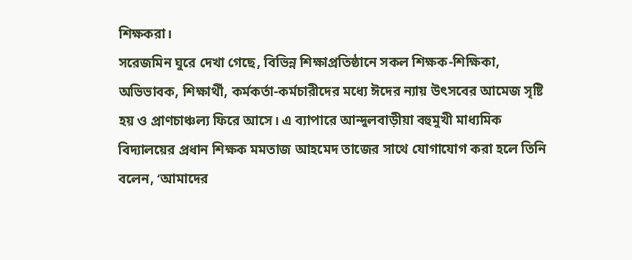শিক্ষকরা।
সরেজমিন ঘুরে দেখা গেছে, বিভিন্ন শিক্ষাপ্রতিষ্ঠানে সকল শিক্ষক-শিক্ষিকা, অভিভাবক, শিক্ষার্থী, কর্মকর্তা-কর্মচারীদের মধ্যে ঈদের ন্যায় উৎসবের আমেজ সৃষ্টি হয় ও প্রাণচাঞ্চল্য ফিরে আসে। এ ব্যাপারে আন্দুলবাড়ীয়া বহুমুখী মাধ্যমিক বিদ্যালয়ের প্রধান শিক্ষক মমতাজ আহমেদ তাজের সাথে যোগাযোগ করা হলে তিনি বলেন, ‘আমাদের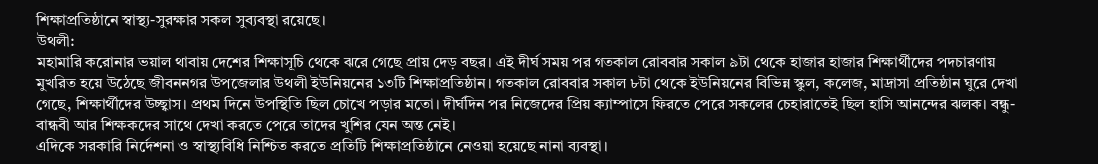শিক্ষাপ্রতিষ্ঠানে স্বাস্থ্য-সুরক্ষার সকল সুব্যবস্থা রয়েছে।
উথলী:
মহামারি করোনার ভয়াল থাবায় দেশের শিক্ষাসূচি থেকে ঝরে গেছে প্রায় দেড় বছর। এই দীর্ঘ সময় পর গতকাল রোববার সকাল ৯টা থেকে হাজার হাজার শিক্ষার্থীদের পদচারণায় মুখরিত হয়ে উঠেছে জীবননগর উপজেলার উথলী ইউনিয়নের ১৩টি শিক্ষাপ্রতিষ্ঠান। গতকাল রোববার সকাল ৮টা থেকে ইউনিয়নের বিভিন্ন স্কুল, কলেজ, মাদ্রাসা প্রতিষ্ঠান ঘুরে দেখা গেছে, শিক্ষার্থীদের উচ্ছ্বাস। প্রথম দিনে উপস্থিতি ছিল চোখে পড়ার মতো। দীর্ঘদিন পর নিজেদের প্রিয় ক্যাম্পাসে ফিরতে পেরে সকলের চেহারাতেই ছিল হাসি আনন্দের ঝলক। বন্ধু-বান্ধবী আর শিক্ষকদের সাথে দেখা করতে পেরে তাদের খুশির যেন অন্ত নেই।
এদিকে সরকারি নির্দেশনা ও স্বাস্থ্যবিধি নিশ্চিত করতে প্রতিটি শিক্ষাপ্রতিষ্ঠানে নেওয়া হয়েছে নানা ব্যবস্থা।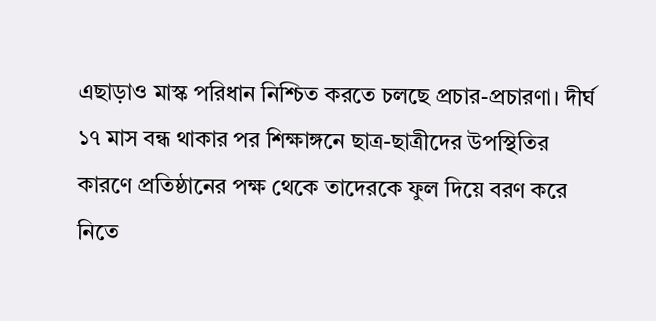এছাড়াও মাস্ক পরিধান নিশ্চিত করতে চলছে প্রচার-প্রচারণা। দীর্ঘ ১৭ মাস বন্ধ থাকার পর শিক্ষাঙ্গনে ছাত্র-ছাত্রীদের উপস্থিতির কারণে প্রতিষ্ঠানের পক্ষ থেকে তাদেরকে ফুল দিয়ে বরণ করে নিতে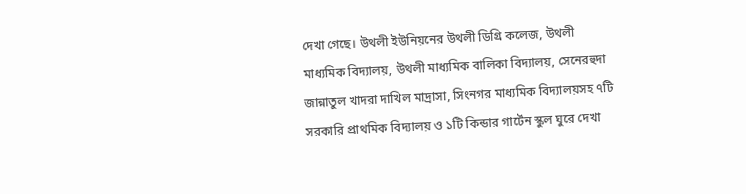দেখা গেছে। উথলী ইউনিয়নের উথলী ডিগ্রি কলেজ, উথলী মাধ্যমিক বিদ্যালয়, উথলী মাধ্যমিক বালিকা বিদ্যালয়, সেনেরহুদা জান্নাতুল খাদরা দাখিল মাদ্রাসা, সিংনগর মাধ্যমিক বিদ্যালয়সহ ৭টি সরকারি প্রাথমিক বিদ্যালয় ও ১টি কিন্ডার গার্টেন স্কুল ঘুরে দেখা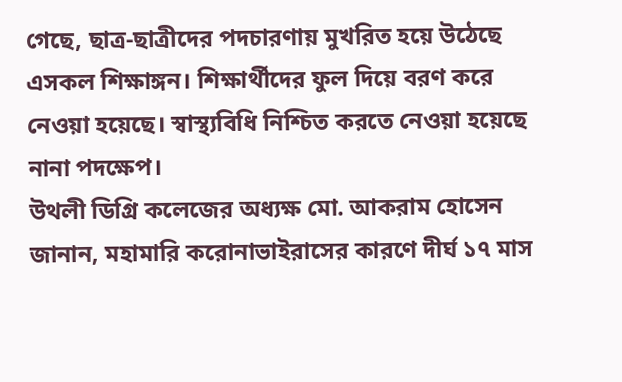গেছে, ছাত্র-ছাত্রীদের পদচারণায় মুখরিত হয়ে উঠেছে এসকল শিক্ষাঙ্গন। শিক্ষার্থীদের ফুল দিয়ে বরণ করে নেওয়া হয়েছে। স্বাস্থ্যবিধি নিশ্চিত করতে নেওয়া হয়েছে নানা পদক্ষেপ।
উথলী ডিগ্রি কলেজের অধ্যক্ষ মো. আকরাম হোসেন জানান, মহামারি করোনাভাইরাসের কারণে দীর্ঘ ১৭ মাস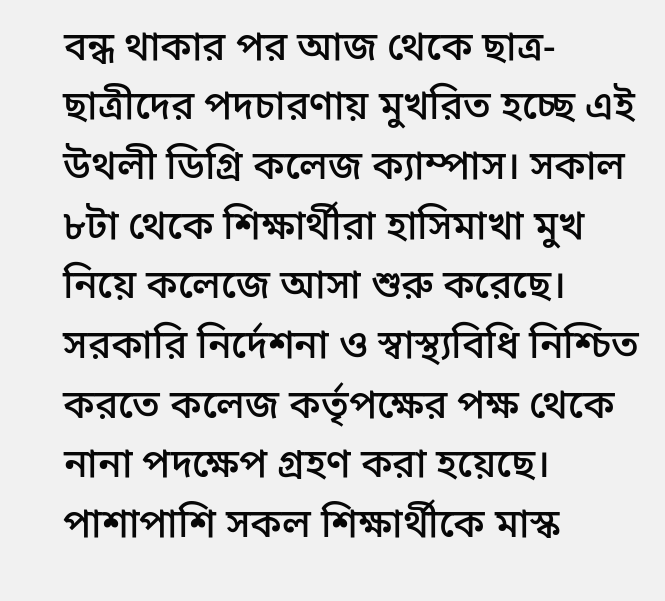বন্ধ থাকার পর আজ থেকে ছাত্র-ছাত্রীদের পদচারণায় মুখরিত হচ্ছে এই উথলী ডিগ্রি কলেজ ক্যাম্পাস। সকাল ৮টা থেকে শিক্ষার্থীরা হাসিমাখা মুখ নিয়ে কলেজে আসা শুরু করেছে। সরকারি নির্দেশনা ও স্বাস্থ্যবিধি নিশ্চিত করতে কলেজ কর্তৃপক্ষের পক্ষ থেকে নানা পদক্ষেপ গ্রহণ করা হয়েছে। পাশাপাশি সকল শিক্ষার্থীকে মাস্ক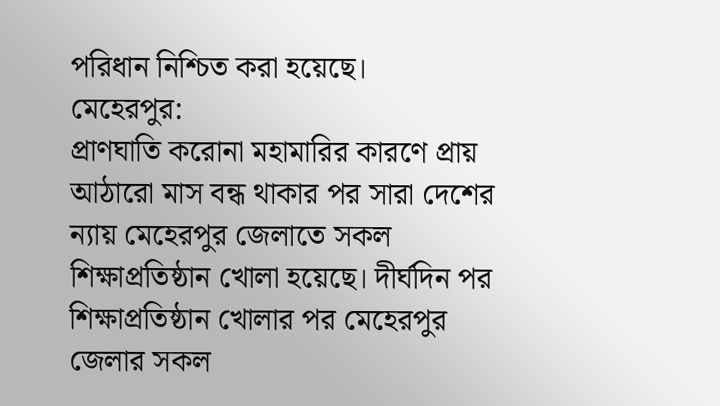পরিধান নিশ্চিত করা হয়েছে।
মেহেরপুর:
প্রাণঘাতি করোনা মহামারির কারণে প্রায় আঠারো মাস বন্ধ থাকার পর সারা দেশের ন্যায় মেহেরপুর জেলাতে সকল শিক্ষাপ্রতিষ্ঠান খোলা হয়েছে। দীর্ঘদিন পর শিক্ষাপ্রতিষ্ঠান খোলার পর মেহেরপুর জেলার সকল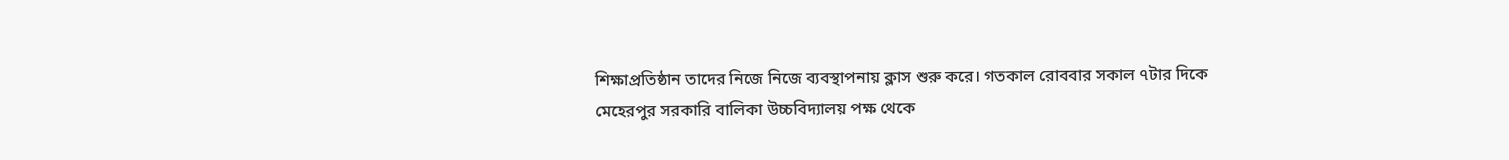শিক্ষাপ্রতিষ্ঠান তাদের নিজে নিজে ব্যবস্থাপনায় ক্লাস শুরু করে। গতকাল রোববার সকাল ৭টার দিকে মেহেরপুর সরকারি বালিকা উচ্চবিদ্যালয় পক্ষ থেকে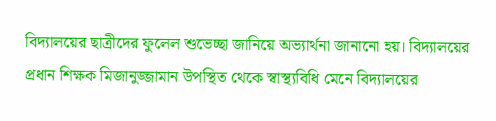বিদ্যালয়ের ছাত্রীদের ফুলেল শুভেচ্ছা জানিয়ে অভ্যার্থনা জানানো হয়। বিদ্যালয়ের প্রধান শিক্ষক মিজানুজ্জামান উপস্থিত থেকে স্বাস্থ্যবিধি মেনে বিদ্যালয়ের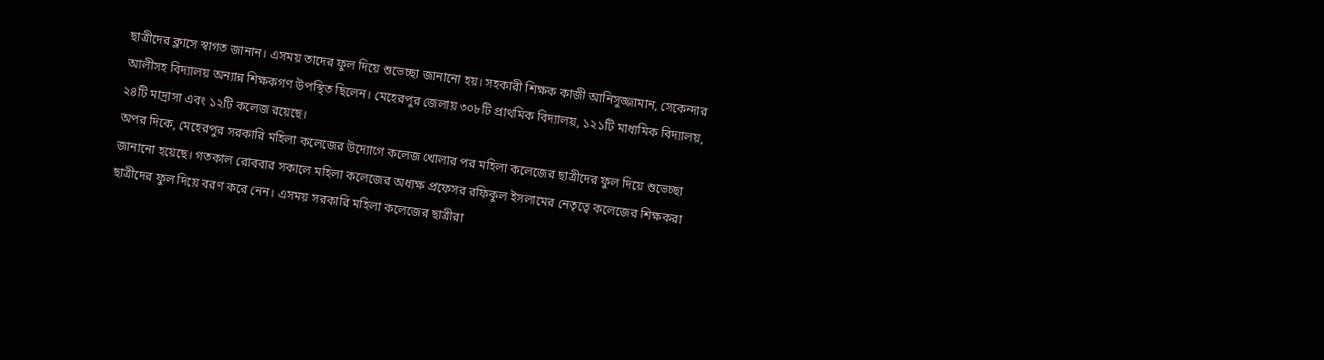ছাত্রীদের ক্লাসে স্বাগত জানান। এসময় তাদের ফুল দিয়ে শুভেচ্ছা জানানো হয়। সহকারী শিক্ষক কাজী আনিসুজ্জামান, সেকেন্দার আলীসহ বিদ্যালয় অন্যান্ন শিক্ষকগণ উপস্থিত ছিলেন। মেহেরপুর জেলায় ৩০৮টি প্রাথমিক বিদ্যালয়, ১২১টি মাধ্যমিক বিদ্যালয়, ২৪টি মাদ্রাসা এবং ১২টি কলেজ রয়েছে।
অপর দিকে, মেহেরপুর সরকারি মহিলা কলেজের উদ্যোগে কলেজ খোলার পর মহিলা কলেজের ছাত্রীদের ফুল দিয়ে শুভেচ্ছা জানানো হয়েছে। গতকাল রোববার সকালে মহিলা কলেজের অধ্যক্ষ প্রফেসর রফিকুল ইসলামের নেতৃত্বে কলেজের শিক্ষকরা ছাত্রীদের ফুল দিয়ে বরণ করে নেন। এসময় সরকারি মহিলা কলেজের ছাত্রীরা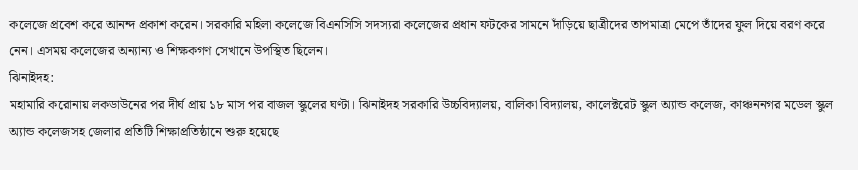কলেজে প্রবেশ করে আনন্দ প্রকাশ করেন। সরকারি মহিলা কলেজে বিএনসিসি সদস্যরা কলেজের প্রধান ফটকের সামনে দাঁড়িয়ে ছাত্রীদের তাপমাত্রা মেপে তাঁদের ফুল দিয়ে বরণ করে নেন। এসময় কলেজের অন্যান্য ও শিক্ষকগণ সেখানে উপস্থিত ছিলেন।
ঝিনাইদহ:
মহামারি করোনায় লকডাউনের পর দীর্ঘ প্রায় ১৮ মাস পর বাজল স্কুলের ঘণ্টা। ঝিনাইদহ সরকারি উচ্চবিদ্যালয়, বালিকা বিদ্যালয়, কালেক্টরেট স্কুল অ্যান্ড কলেজ, কাঞ্চননগর মডেল স্কুল অ্যান্ড কলেজসহ জেলার প্রতিটি শিক্ষাপ্রতিষ্ঠানে শুরু হয়েছে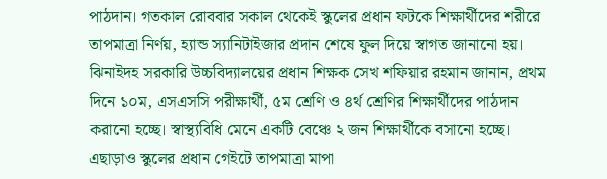পাঠদান। গতকাল রোববার সকাল থেকেই স্কুলের প্রধান ফটকে শিক্ষার্থীদের শরীরে তাপমাত্রা নির্ণয়, হ্যান্ড স্যানিটাইজার প্রদান শেষে ফুল দিয়ে স্বাগত জানানো হয়।
ঝিনাইদহ সরকারি উচ্চবিদ্যালয়ের প্রধান শিক্ষক সেখ শফিয়ার রহমান জানান, প্রথম দিনে ১০ম, এসএসসি পরীক্ষার্থী, ৫ম শ্রেণি ও ৪র্থ শ্রেণির শিক্ষার্থীদের পাঠদান করানো হচ্ছে। স্বাস্থ্যবিধি মেনে একটি বেঞ্চে ২ জন শিক্ষার্থীকে বসানো হচ্ছে। এছাড়াও স্কুলের প্রধান গেইটে তাপমাত্রা মাপা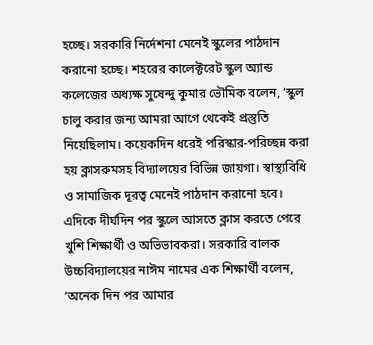হচ্ছে। সরকারি নির্দেশনা মেনেই স্কুলের পাঠদান করানো হচ্ছে। শহরের কালেক্টরেট স্কুল অ্যান্ড কলেজের অধ্যক্ষ সুষেন্দু কুমার ভৌমিক বলেন, ‘স্কুল চালু করার জন্য আমরা আগে থেকেই প্রস্তুতি নিয়েছিলাম। কয়েকদিন ধরেই পরিস্কার-পরিচ্ছন্ন করা হয় ক্লাসরুমসহ বিদ্যালয়ের বিভিন্ন জায়গা। স্বাস্থ্যবিধি ও সামাজিক দূরত্ব মেনেই পাঠদান করানো হবে।
এদিকে দীর্ঘদিন পর স্কুলে আসতে ক্লাস করতে পেরে খুশি শিক্ষার্থী ও অভিভাবকরা। সরকারি বালক উচ্চবিদ্যালয়ের নাঈম নামের এক শিক্ষার্থী বলেন, ‘অনেক দিন পর আমার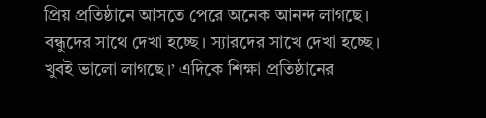প্রিয় প্রতিষ্ঠানে আসতে পেরে অনেক আনন্দ লাগছে। বন্ধুদের সাথে দেখা হচ্ছে। স্যারদের সাখে দেখা হচ্ছে। খুবই ভালো লাগছে।’ এদিকে শিক্ষা প্রতিষ্ঠানের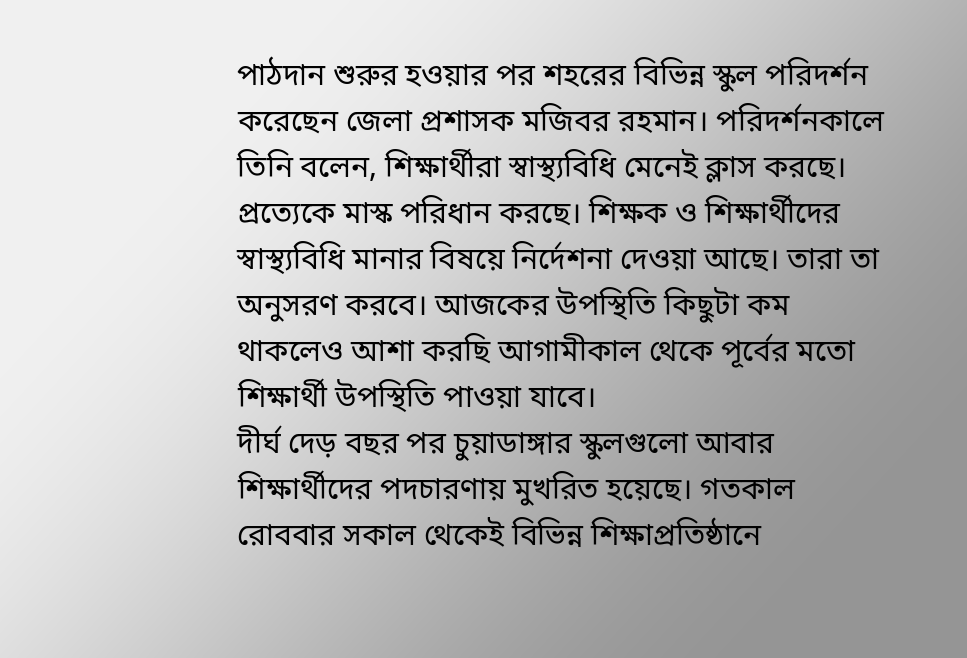পাঠদান শুরুর হওয়ার পর শহরের বিভিন্ন স্কুল পরিদর্শন করেছেন জেলা প্রশাসক মজিবর রহমান। পরিদর্শনকালে তিনি বলেন, শিক্ষার্থীরা স্বাস্থ্যবিধি মেনেই ক্লাস করছে। প্রত্যেকে মাস্ক পরিধান করছে। শিক্ষক ও শিক্ষার্থীদের স্বাস্থ্যবিধি মানার বিষয়ে নির্দেশনা দেওয়া আছে। তারা তা অনুসরণ করবে। আজকের উপস্থিতি কিছুটা কম থাকলেও আশা করছি আগামীকাল থেকে পূর্বের মতো শিক্ষার্থী উপস্থিতি পাওয়া যাবে।
দীর্ঘ দেড় বছর পর চুয়াডাঙ্গার স্কুলগুলো আবার শিক্ষার্থীদের পদচারণায় মুখরিত হয়েছে। গতকাল রোববার সকাল থেকেই বিভিন্ন শিক্ষাপ্রতিষ্ঠানে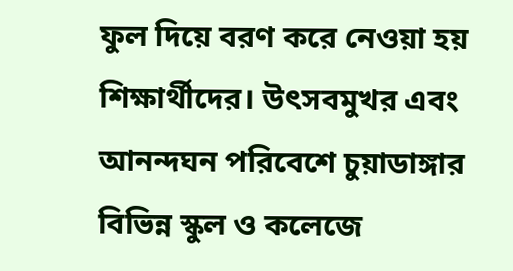ফুল দিয়ে বরণ করে নেওয়া হয় শিক্ষার্থীদের। উৎসবমুখর এবং আনন্দঘন পরিবেশে চুয়াডাঙ্গার বিভিন্ন স্কুল ও কলেজে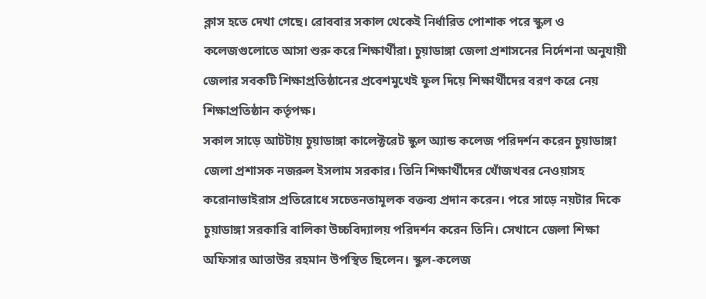ক্লাস হতে দেখা গেছে। রোববার সকাল থেকেই নির্ধারিত পোশাক পরে স্কুল ও কলেজগুলোতে আসা শুরু করে শিক্ষার্থীরা। চুয়াডাঙ্গা জেলা প্রশাসনের নির্দেশনা অনুযায়ী জেলার সবকটি শিক্ষাপ্রতিষ্ঠানের প্রবেশমুখেই ফুল দিয়ে শিক্ষার্থীদের বরণ করে নেয় শিক্ষাপ্রতিষ্ঠান কর্তৃপক্ষ।
সকাল সাড়ে আটটায় চুয়াডাঙ্গা কালেক্টরেট স্কুল অ্যান্ড কলেজ পরিদর্শন করেন চুয়াডাঙ্গা জেলা প্রশাসক নজরুল ইসলাম সরকার। তিনি শিক্ষার্থীদের খোঁজখবর নেওয়াসহ করোনাভাইরাস প্রতিরোধে সচেতনতামূলক বক্তব্য প্রদান করেন। পরে সাড়ে নয়টার দিকে চুয়াডাঙ্গা সরকারি বালিকা উচ্চবিদ্যালয় পরিদর্শন করেন তিনি। সেখানে জেলা শিক্ষা অফিসার আতাউর রহমান উপস্থিত ছিলেন। স্কুল-কলেজ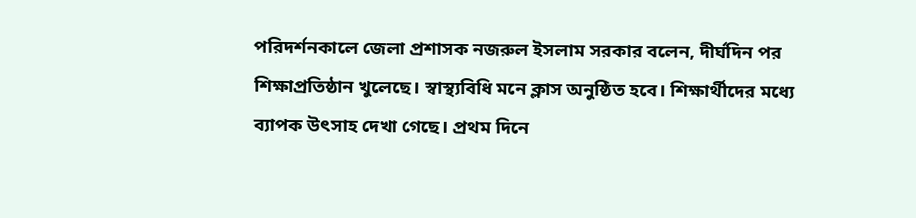পরিদর্শনকালে জেলা প্রশাসক নজরুল ইসলাম সরকার বলেন, দীর্ঘদিন পর শিক্ষাপ্রতিষ্ঠান খুলেছে। স্বাস্থ্যবিধি মনে ক্লাস অনুষ্ঠিত হবে। শিক্ষার্থীদের মধ্যে ব্যাপক উৎসাহ দেখা গেছে। প্রথম দিনে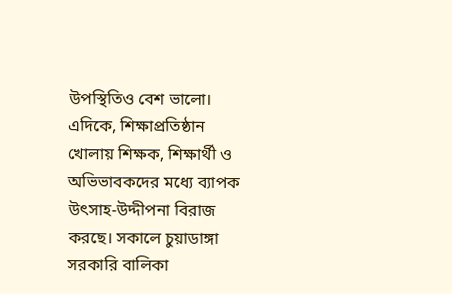উপস্থিতিও বেশ ভালো।
এদিকে, শিক্ষাপ্রতিষ্ঠান খোলায় শিক্ষক, শিক্ষার্থী ও অভিভাবকদের মধ্যে ব্যাপক উৎসাহ-উদ্দীপনা বিরাজ করছে। সকালে চুয়াডাঙ্গা সরকারি বালিকা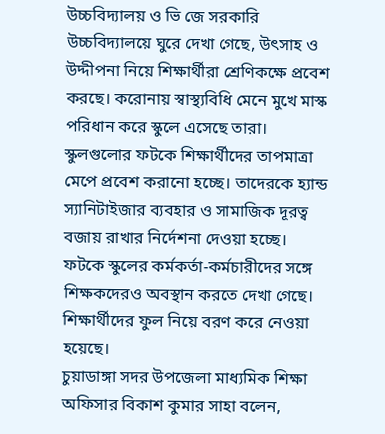উচ্চবিদ্যালয় ও ভি জে সরকারি উচ্চবিদ্যালয়ে ঘুরে দেখা গেছে, উৎসাহ ও উদ্দীপনা নিয়ে শিক্ষার্থীরা শ্রেণিকক্ষে প্রবেশ করছে। করোনায় স্বাস্থ্যবিধি মেনে মুখে মাস্ক পরিধান করে স্কুলে এসেছে তারা। স্কুলগুলোর ফটকে শিক্ষার্থীদের তাপমাত্রা মেপে প্রবেশ করানো হচ্ছে। তাদেরকে হ্যান্ড স্যানিটাইজার ব্যবহার ও সামাজিক দূরত্ব বজায় রাখার নির্দেশনা দেওয়া হচ্ছে। ফটকে স্কুলের কর্মকর্তা-কর্মচারীদের সঙ্গে শিক্ষকদেরও অবস্থান করতে দেখা গেছে। শিক্ষার্থীদের ফুল নিয়ে বরণ করে নেওয়া হয়েছে।
চুয়াডাঙ্গা সদর উপজেলা মাধ্যমিক শিক্ষা অফিসার বিকাশ কুমার সাহা বলেন,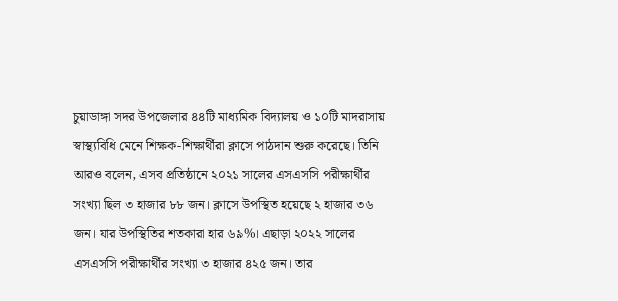চুয়াডাঙ্গা সদর উপজেলার ৪৪টি মাধ্যমিক বিদ্যালয় ও ১০টি মাদরাসায় স্বাস্থ্যবিধি মেনে শিক্ষক-শিক্ষার্থীরা ক্লাসে পাঠদান শুরু করেছে। তিনি আরও বলেন, এসব প্রতিষ্ঠানে ২০২১ সালের এসএসসি পরীক্ষার্থীর সংখ্যা ছিল ৩ হাজার ৮৮ জন। ক্লাসে উপস্থিত হয়েছে ২ হাজার ৩৬ জন। যার উপস্থিতির শতকারা হার ৬৯%। এছাড়া ২০২২ সালের এসএসসি পরীক্ষার্থীর সংখ্যা ৩ হাজার ৪২৫ জন। তার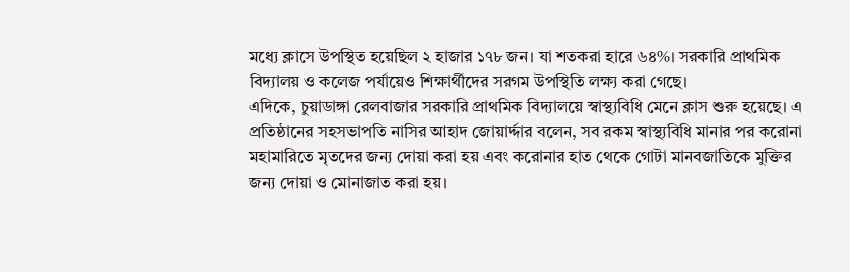মধ্যে ক্লাসে উপস্থিত হয়েছিল ২ হাজার ১৭৮ জন। যা শতকরা হারে ৬৪%। সরকারি প্রাথমিক বিদ্যালয় ও কলেজ পর্যায়েও শিক্ষার্থীদের সরগম উপস্থিতি লক্ষ্য করা গেছে।
এদিকে, চুয়াডাঙ্গা রেলবাজার সরকারি প্রাথমিক বিদ্যালয়ে স্বাস্থ্যবিধি মেনে ক্লাস শুরু হয়েছে। এ প্রতিষ্ঠানের সহসভাপতি নাসির আহাদ জোয়ার্দ্দার বলেন, সব রকম স্বাস্থ্যবিধি মানার পর করোনা মহামারিতে মৃতদের জন্য দোয়া করা হয় এবং করোনার হাত থেকে গোটা মানবজাতিকে মুক্তির জন্য দোয়া ও মোনাজাত করা হয়।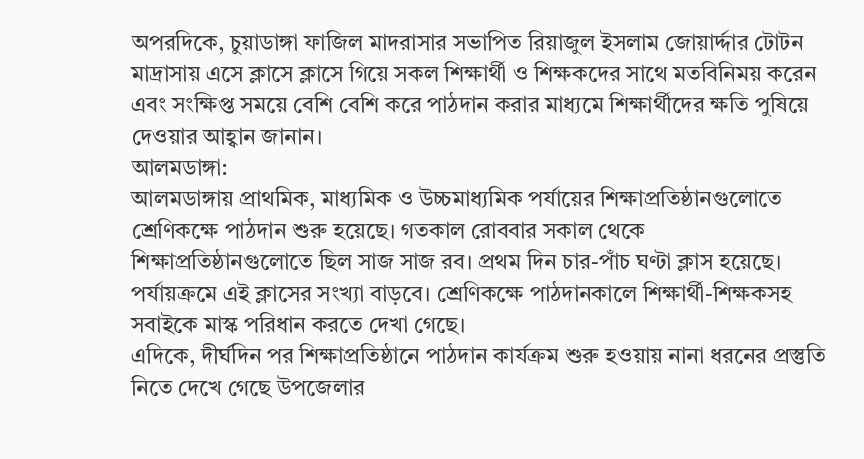অপরদিকে, চুয়াডাঙ্গা ফাজিল মাদরাসার সভাপিত রিয়াজুল ইসলাম জোয়ার্দ্দার টোটন মাদ্রাসায় এসে ক্লাসে ক্লাসে গিয়ে সকল শিক্ষার্থী ও শিক্ষকদের সাথে মতবিনিময় করেন এবং সংক্ষিপ্ত সময়ে বেশি বেশি করে পাঠদান করার মাধ্যমে শিক্ষার্থীদের ক্ষতি পুষিয়ে দেওয়ার আহ্বান জানান।
আলমডাঙ্গা:
আলমডাঙ্গায় প্রাথমিক, মাধ্যমিক ও উচ্চমাধ্যমিক পর্যায়ের শিক্ষাপ্রতিষ্ঠানগুলোতে শ্রেণিকক্ষে পাঠদান শুরু হয়েছে। গতকাল রোববার সকাল থেকে শিক্ষাপ্রতিষ্ঠানগুলোতে ছিল সাজ সাজ রব। প্রথম দিন চার-পাঁচ ঘণ্টা ক্লাস হয়েছে। পর্যায়ক্রমে এই ক্লাসের সংখ্যা বাড়বে। শ্রেণিকক্ষে পাঠদানকালে শিক্ষার্থী-শিক্ষকসহ সবাইকে মাস্ক পরিধান করতে দেখা গেছে।
এদিকে, দীর্ঘদিন পর শিক্ষাপ্রতিষ্ঠানে পাঠদান কার্যক্রম শুরু হওয়ায় নানা ধরনের প্রস্তুতি নিতে দেখে গেছে উপজেলার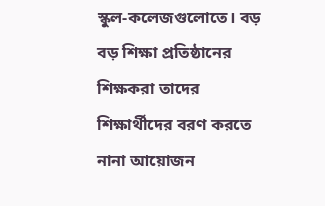স্কুল-কলেজগুলোতে। বড় বড় শিক্ষা প্রতিষ্ঠানের শিক্ষকরা তাদের শিক্ষার্থীদের বরণ করতে নানা আয়োজন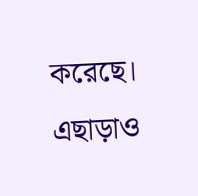করেছে। এছাড়াও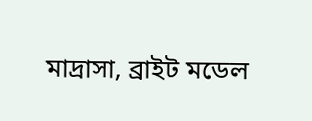মাদ্রাসা, ব্রাইট মডেল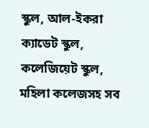স্কুল, আল-ইকরা ক্যাডেট স্কুল, কলেজিয়েট স্কুল, মহিলা কলেজসহ সব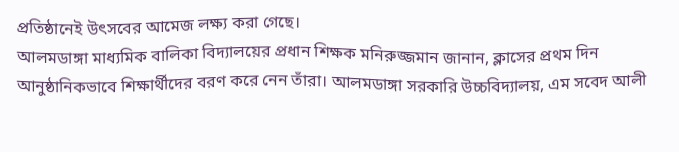প্রতিষ্ঠানেই উৎসবের আমেজ লক্ষ্য করা গেছে।
আলমডাঙ্গা মাধ্যমিক বালিকা বিদ্যালয়ের প্রধান শিক্ষক মনিরুজ্জমান জানান, ক্লাসের প্রথম দিন আনুষ্ঠানিকভাবে শিক্ষার্থীদের বরণ করে নেন তাঁরা। আলমডাঙ্গা সরকারি উচ্চবিদ্যালয়, এম সবেদ আলী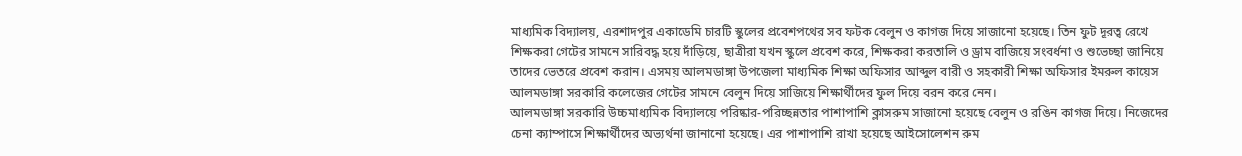মাধ্যমিক বিদ্যালয়, এরশাদপুর একাডেমি চারটি স্কুলের প্রবেশপথের সব ফটক বেলুন ও কাগজ দিয়ে সাজানো হয়েছে। তিন ফুট দূরত্ব রেখে শিক্ষকরা গেটের সামনে সারিবদ্ধ হয়ে দাঁড়িয়ে, ছাত্রীরা যখন স্কুলে প্রবেশ করে, শিক্ষকরা করতালি ও ড্রাম বাজিয়ে সংবর্ধনা ও শুভেচ্ছা জানিয়ে তাদের ভেতরে প্রবেশ করান। এসময় আলমডাঙ্গা উপজেলা মাধ্যমিক শিক্ষা অফিসার আব্দুল বারী ও সহকারী শিক্ষা অফিসার ইমরুল কায়েস আলমডাঙ্গা সরকারি কলেজের গেটের সামনে বেলুন দিয়ে সাজিয়ে শিক্ষার্থীদের ফুল দিয়ে বরন করে নেন।
আলমডাঙ্গা সরকারি উচ্চমাধ্যমিক বিদ্যালয়ে পরিষ্কার-পরিচ্ছন্নতার পাশাপাশি ক্লাসরুম সাজানো হয়েছে বেলুন ও রঙিন কাগজ দিয়ে। নিজেদের চেনা ক্যাম্পাসে শিক্ষার্থীদের অভ্যর্থনা জানানো হয়েছে। এর পাশাপাশি রাখা হয়েছে আইসোলেশন রুম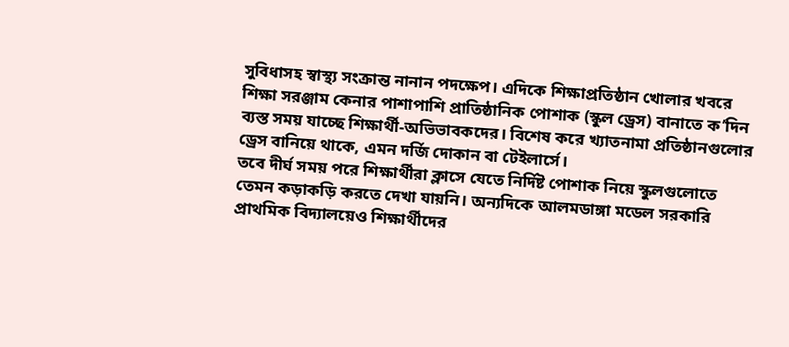সুবিধাসহ স্বাস্থ্য সংক্রান্ত নানান পদক্ষেপ। এদিকে শিক্ষাপ্রতিষ্ঠান খোলার খবরে শিক্ষা সরঞ্জাম কেনার পাশাপাশি প্রাতিষ্ঠানিক পোশাক (স্কুল ড্রেস) বানাতে ক’দিন ব্যস্ত সময় যাচ্ছে শিক্ষার্থী-অভিভাবকদের। বিশেষ করে খ্যাতনামা প্রতিষ্ঠানগুলোর ড্রেস বানিয়ে থাকে, এমন দর্জি দোকান বা টেইলার্সে।
তবে দীর্ঘ সময় পরে শিক্ষার্থীরা ক্লাসে যেতে নির্দিষ্ট পোশাক নিয়ে স্কুলগুলোতে তেমন কড়াকড়ি করতে দেখা যায়নি। অন্যদিকে আলমডাঙ্গা মডেল সরকারি প্রাথমিক বিদ্যালয়েও শিক্ষার্থীদের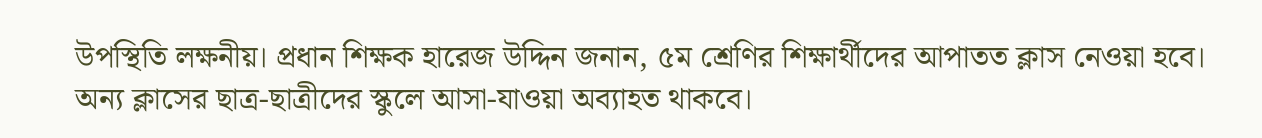উপস্থিতি লক্ষনীয়। প্রধান শিক্ষক হারেজ উদ্দিন জনান, ৫ম শ্রেণির শিক্ষার্থীদের আপাতত ক্লাস নেওয়া হবে। অন্য ক্লাসের ছাত্র-ছাত্রীদের স্কুলে আসা-যাওয়া অব্যাহত থাকবে।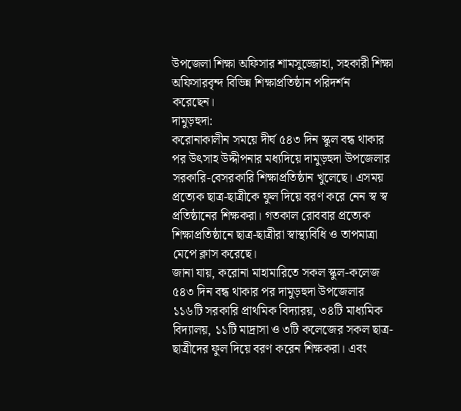উপজেলা শিক্ষা অফিসার শামসুজ্জোহা, সহকারী শিক্ষা অফিসারবৃন্দ বিভিন্ন শিক্ষাপ্রতিষ্ঠান পরিদর্শন করেছেন।
দামুড়হুদা:
করোনাকালীন সময়ে দীর্ঘ ৫৪৩ দিন স্কুল বন্ধ থাকার পর উৎসাহ উদ্দীপনার মধ্যদিয়ে দামুড়হুদা উপজেলার সরকারি-বেসরকারি শিক্ষাপ্রতিষ্ঠান খুলেছে। এসময় প্রত্যেক ছাত্র-ছাত্রীকে ফুল দিয়ে বরণ করে নেন স্ব স্ব প্রতিষ্ঠানের শিক্ষকরা। গতকাল রোববার প্রত্যেক শিক্ষাপ্রতিষ্ঠানে ছাত্র-ছাত্রীরা স্বাস্থ্যবিধি ও তাপমাত্রা মেপে ক্লাস করেছে।
জানা যায়, করোনা মাহামারিতে সকল স্কুল-কলেজ ৫৪৩ দিন বন্ধ থাকার পর দামুড়হুদা উপজেলার ১১৬টি সরকারি প্রাথমিক বিদ্যারয়, ৩৪টি মাধ্যমিক বিদ্যালয়, ১১টি মাদ্রাসা ও ৩টি কলেজের সকল ছাত্র-ছাত্রীদের ফুল দিয়ে বরণ করেন শিক্ষকরা। এবং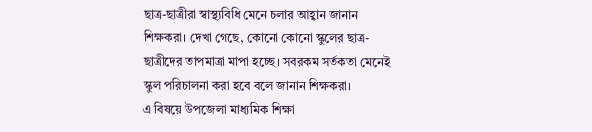ছাত্র-ছাত্রীরা স্বাস্থ্যবিধি মেনে চলার আহ্বান জানান শিক্ষকরা। দেখা গেছে, কোনো কোনো স্কুলের ছাত্র-ছাত্রীদের তাপমাত্রা মাপা হচ্ছে। সবরকম সর্তকতা মেনেই স্কুল পরিচালনা করা হবে বলে জানান শিক্ষকরা।
এ বিষয়ে উপজেলা মাধ্যমিক শিক্ষা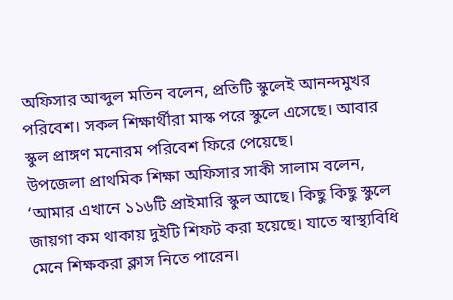অফিসার আব্দুল মতিন বলেন, প্রতিটি স্কুলেই আনন্দমুখর পরিবেশ। সকল শিক্ষার্থীরা মাস্ক পরে স্কুলে এসেছে। আবার স্কুল প্রাঙ্গণ মনোরম পরিবেশ ফিরে পেয়েছে।
উপজেলা প্রাথমিক শিক্ষা অফিসার সাকী সালাম বলেন, ‘আমার এখানে ১১৬টি প্রাইমারি স্কুল আছে। কিছু কিছু স্কুলে জায়গা কম থাকায় দুইটি শিফট করা হয়েছে। যাতে স্বাস্থ্যবিধি মেনে শিক্ষকরা ক্লাস নিতে পারেন।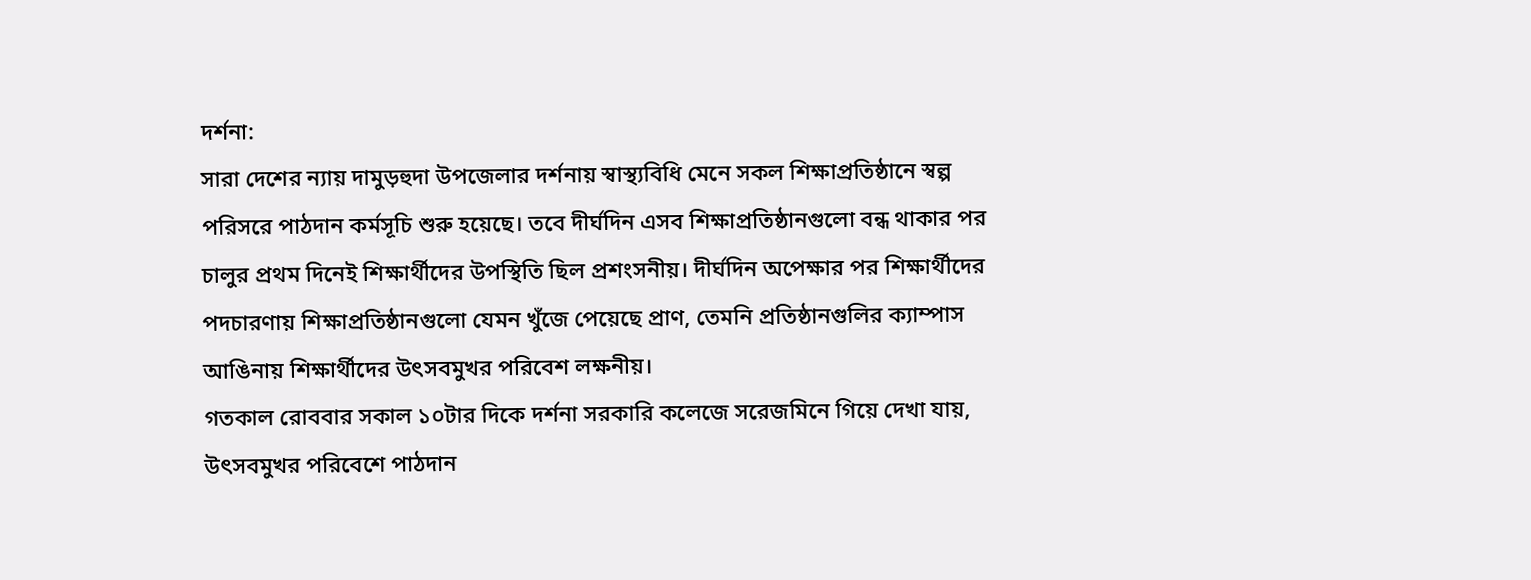দর্শনা:
সারা দেশের ন্যায় দামুড়হুদা উপজেলার দর্শনায় স্বাস্থ্যবিধি মেনে সকল শিক্ষাপ্রতিষ্ঠানে স্বল্প পরিসরে পাঠদান কর্মসূচি শুরু হয়েছে। তবে দীর্ঘদিন এসব শিক্ষাপ্রতিষ্ঠানগুলো বন্ধ থাকার পর চালুর প্রথম দিনেই শিক্ষার্থীদের উপস্থিতি ছিল প্রশংসনীয়। দীর্ঘদিন অপেক্ষার পর শিক্ষার্থীদের পদচারণায় শিক্ষাপ্রতিষ্ঠানগুলো যেমন খুঁজে পেয়েছে প্রাণ, তেমনি প্রতিষ্ঠানগুলির ক্যাম্পাস আঙিনায় শিক্ষার্থীদের উৎসবমুখর পরিবেশ লক্ষনীয়।
গতকাল রোববার সকাল ১০টার দিকে দর্শনা সরকারি কলেজে সরেজমিনে গিয়ে দেখা যায়, উৎসবমুখর পরিবেশে পাঠদান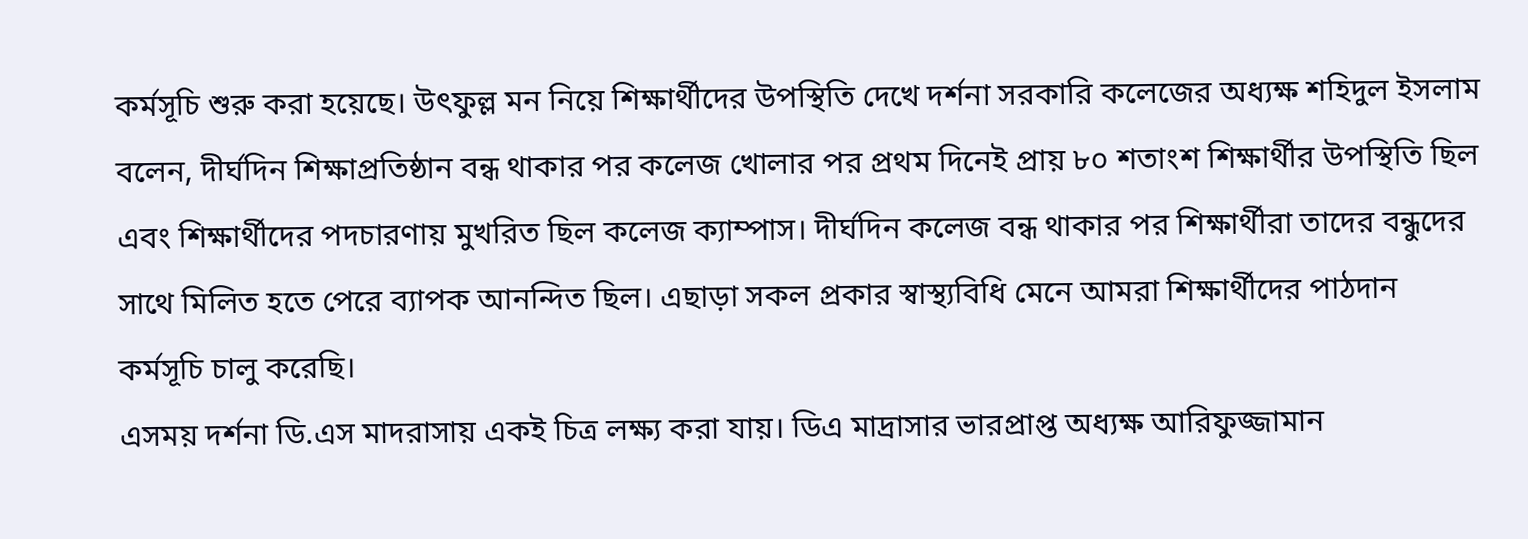কর্মসূচি শুরু করা হয়েছে। উৎফুল্ল মন নিয়ে শিক্ষার্থীদের উপস্থিতি দেখে দর্শনা সরকারি কলেজের অধ্যক্ষ শহিদুল ইসলাম বলেন, দীর্ঘদিন শিক্ষাপ্রতিষ্ঠান বন্ধ থাকার পর কলেজ খোলার পর প্রথম দিনেই প্রায় ৮০ শতাংশ শিক্ষার্থীর উপস্থিতি ছিল এবং শিক্ষার্থীদের পদচারণায় মুখরিত ছিল কলেজ ক্যাম্পাস। দীর্ঘদিন কলেজ বন্ধ থাকার পর শিক্ষার্থীরা তাদের বন্ধুদের সাথে মিলিত হতে পেরে ব্যাপক আনন্দিত ছিল। এছাড়া সকল প্রকার স্বাস্থ্যবিধি মেনে আমরা শিক্ষার্থীদের পাঠদান কর্মসূচি চালু করেছি।
এসময় দর্শনা ডি.এস মাদরাসায় একই চিত্র লক্ষ্য করা যায়। ডিএ মাদ্রাসার ভারপ্রাপ্ত অধ্যক্ষ আরিফুজ্জামান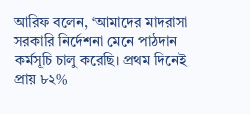আরিফ বলেন, ‘আমাদের মাদরাসা সরকারি নির্দেশনা মেনে পাঠদান কর্মসূচি চালু করেছি। প্রথম দিনেই প্রায় ৮২%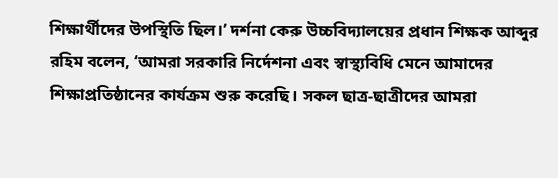শিক্ষার্থীদের উপস্থিতি ছিল।’ দর্শনা কেরু উচ্চবিদ্যালয়ের প্রধান শিক্ষক আব্দুর রহিম বলেন, ‘আমরা সরকারি নির্দেশনা এবং স্বাস্থ্যবিধি মেনে আমাদের শিক্ষাপ্রতিষ্ঠানের কার্যক্রম শুরু করেছি। সকল ছাত্র-ছাত্রীদের আমরা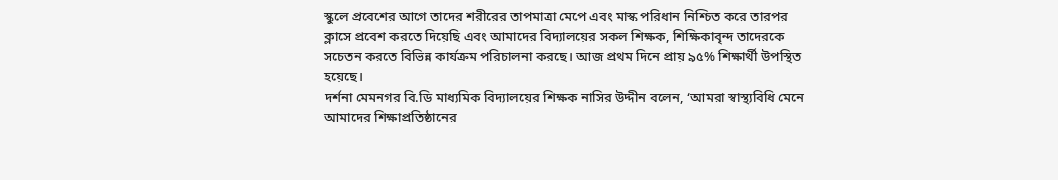স্কুলে প্রবেশের আগে তাদের শরীরের তাপমাত্রা মেপে এবং মাস্ক পরিধান নিশ্চিত করে তারপর ক্লাসে প্রবেশ করতে দিয়েছি এবং আমাদের বিদ্যালয়ের সকল শিক্ষক, শিক্ষিকাবৃন্দ তাদেরকে সচেতন করতে বিভিন্ন কার্যক্রম পরিচালনা করছে। আজ প্রথম দিনে প্রায় ৯৫% শিক্ষার্থী উপস্থিত হয়েছে।
দর্শনা মেমনগর বি.ডি মাধ্যমিক বিদ্যালয়ের শিক্ষক নাসির উদ্দীন বলেন, ‘আমরা স্বাস্থ্যবিধি মেনে আমাদের শিক্ষাপ্রতিষ্ঠানের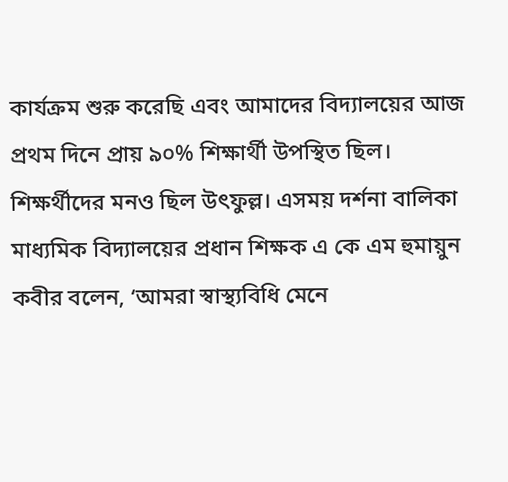কার্যক্রম শুরু করেছি এবং আমাদের বিদ্যালয়ের আজ প্রথম দিনে প্রায় ৯০% শিক্ষার্থী উপস্থিত ছিল। শিক্ষর্থীদের মনও ছিল উৎফুল্ল। এসময় দর্শনা বালিকা মাধ্যমিক বিদ্যালয়ের প্রধান শিক্ষক এ কে এম হুমায়ুন কবীর বলেন, ‘আমরা স্বাস্থ্যবিধি মেনে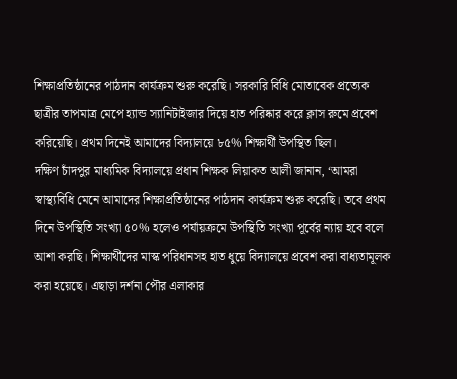শিক্ষাপ্রতিষ্ঠানের পাঠদান কার্যক্রম শুরু করেছি। সরকারি বিধি মোতাবেক প্রত্যেক ছাত্রীর তাপমাত্র মেপে হ্যান্ড স্যানিটাইজার দিয়ে হাত পরিষ্কার করে ক্লাস রুমে প্রবেশ করিয়েছি। প্রথম দিনেই আমাদের বিদ্যালয়ে ৮৫% শিক্ষার্থী উপস্থিত ছিল।
দক্ষিণ চাঁদপুর মাধ্যমিক বিদ্যালয়ে প্রধান শিক্ষক লিয়াকত আলী জানান, ‘আমরা স্বাস্থ্যবিধি মেনে আমাদের শিক্ষাপ্রতিষ্ঠানের পাঠদান কার্যক্রম শুরু করেছি। তবে প্রথম দিনে উপস্থিতি সংখ্যা ৫০% হলেও পর্যায়ক্রমে উপস্থিতি সংখ্যা পূর্বের ন্যায় হবে বলে আশা করছি। শিক্ষার্থীদের মাস্ক পরিধানসহ হাত ধুয়ে বিদ্যালয়ে প্রবেশ করা বাধ্যতামূলক করা হয়েছে। এছাড়া দর্শনা পৌর এলাকার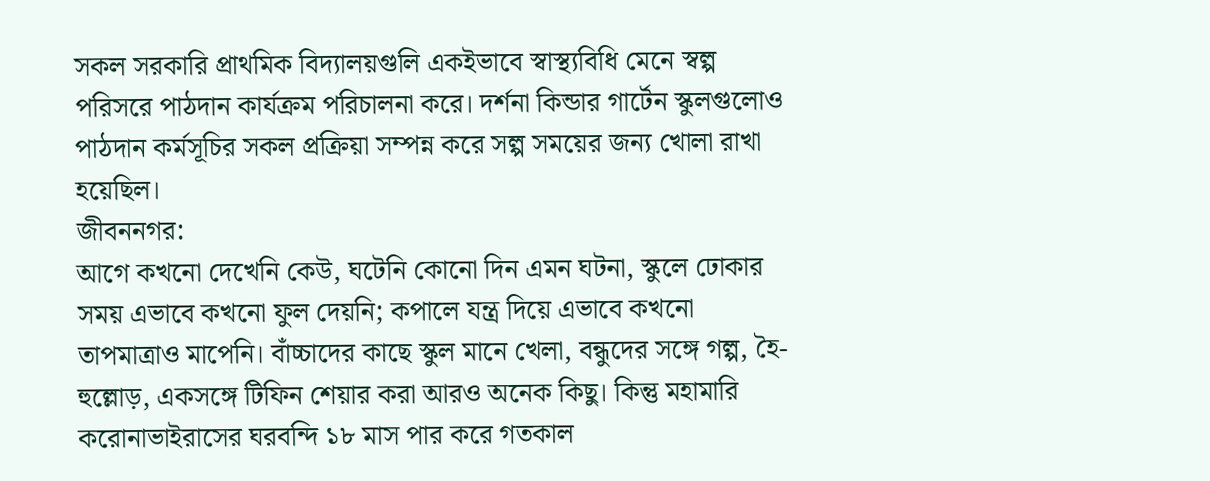সকল সরকারি প্রাথমিক বিদ্যালয়গুলি একইভাবে স্বাস্থ্যবিধি মেনে স্বল্প পরিসরে পাঠদান কার্যক্রম পরিচালনা করে। দর্শনা কিন্ডার গার্টেন স্কুলগুলোও পাঠদান কর্মসূচির সকল প্রক্রিয়া সম্পন্ন করে সল্প সময়ের জন্য খোলা রাখা হয়েছিল।
জীবননগর:
আগে কখনো দেখেনি কেউ, ঘটেনি কোনো দিন এমন ঘটনা, স্কুলে ঢোকার সময় এভাবে কখনো ফুল দেয়নি; কপালে যন্ত্র দিয়ে এভাবে কখনো তাপমাত্রাও মাপেনি। বাঁচ্চাদের কাছে স্কুল মানে খেলা, বন্ধুদের সঙ্গে গল্প, হৈ-হুল্লোড়, একসঙ্গে টিফিন শেয়ার করা আরও অনেক কিছু। কিন্তু মহামারি করোনাভাইরাসের ঘরবন্দি ১৮ মাস পার করে গতকাল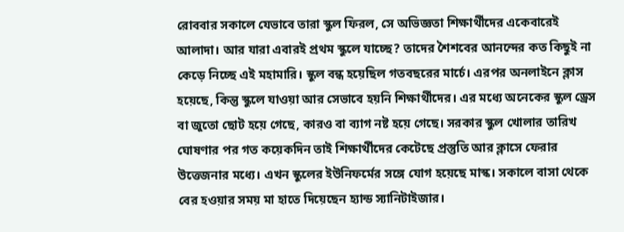রোববার সকালে যেভাবে তারা স্কুল ফিরল, সে অভিজ্ঞতা শিক্ষার্থীদের একেবারেই আলাদা। আর যারা এবারই প্রথম স্কুলে যাচ্ছে? তাদের শৈশবের আনন্দের কত কিছুই না কেড়ে নিচ্ছে এই মহামারি। স্কুল বন্ধ হয়েছিল গতবছরের মার্চে। এরপর অনলাইনে ক্লাস হয়েছে, কিন্তু স্কুলে যাওয়া আর সেভাবে হয়নি শিক্ষার্থীদের। এর মধ্যে অনেকের স্কুল ড্রেস বা জুতো ছোট হয়ে গেছে, কারও বা ব্যাগ নষ্ট হয়ে গেছে। সরকার স্কুল খোলার তারিখ ঘোষণার পর গত কয়েকদিন তাই শিক্ষার্থীদের কেটেছে প্রস্তুতি আর ক্লাসে ফেরার উত্তেজনার মধ্যে। এখন স্কুলের ইউনিফর্মের সঙ্গে যোগ হয়েছে মাস্ক। সকালে বাসা থেকে বের হওয়ার সময় মা হাতে দিয়েছেন হ্যান্ড স্যানিটাইজার।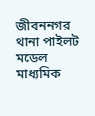জীবননগর থানা পাইলট মডেল মাধ্যমিক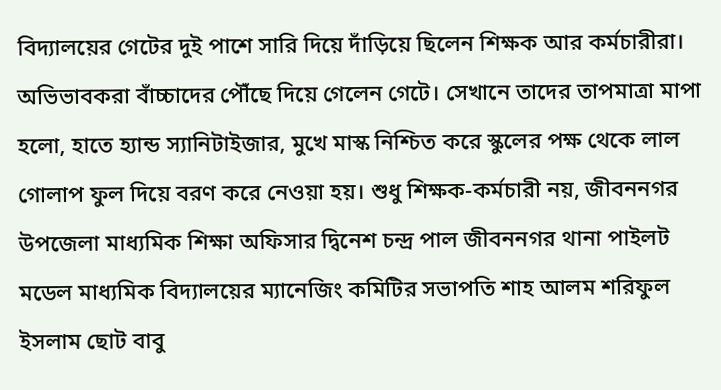বিদ্যালয়ের গেটের দুই পাশে সারি দিয়ে দাঁড়িয়ে ছিলেন শিক্ষক আর কর্মচারীরা। অভিভাবকরা বাঁচ্চাদের পৌঁছে দিয়ে গেলেন গেটে। সেখানে তাদের তাপমাত্রা মাপা হলো, হাতে হ্যান্ড স্যানিটাইজার, মুখে মাস্ক নিশ্চিত করে স্কুলের পক্ষ থেকে লাল গোলাপ ফুল দিয়ে বরণ করে নেওয়া হয়। শুধু শিক্ষক-কর্মচারী নয়, জীবননগর উপজেলা মাধ্যমিক শিক্ষা অফিসার দ্বিনেশ চন্দ্র পাল জীবননগর থানা পাইলট মডেল মাধ্যমিক বিদ্যালয়ের ম্যানেজিং কমিটির সভাপতি শাহ আলম শরিফুল ইসলাম ছোট বাবু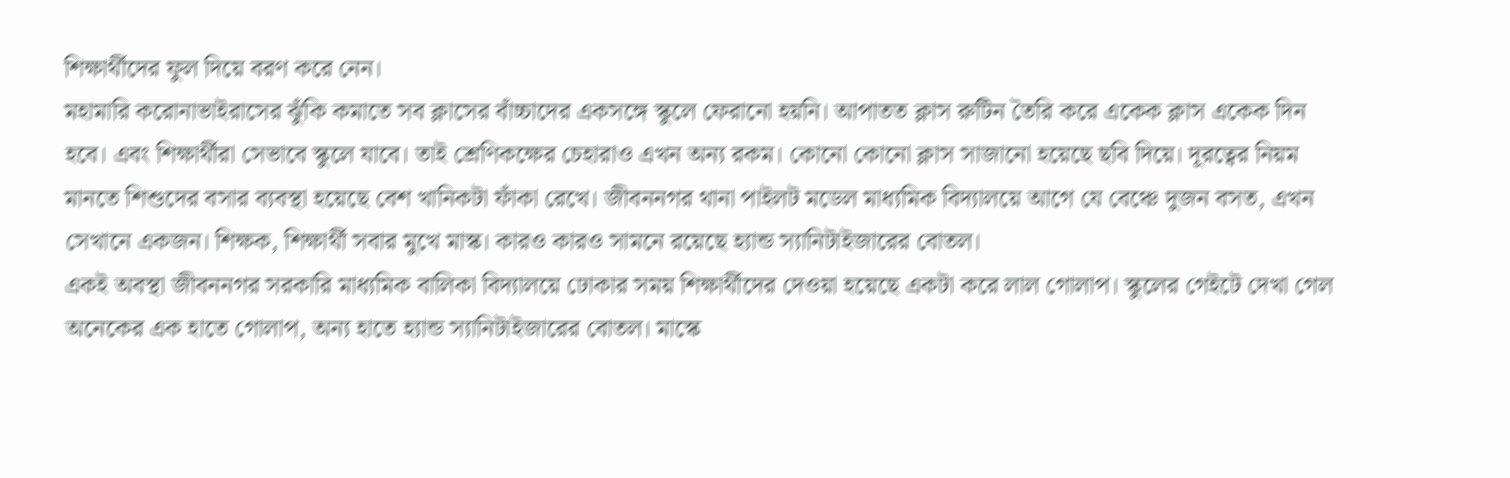শিক্ষার্থীদের ফুল দিয়ে বরণ করে নেন।
মহামারি করোনাভাইরাসের ঝুঁকি কমাতে সব ক্লাসের বাঁচ্চাদের একসঙ্গে স্কুলে ফেরানো হয়নি। আপাতত ক্লাস রুটিন তৈরি করে একেক ক্লাস একেক দিন হবে। এবং শিক্ষার্থীরা সেভাবে স্কুলে যাবে। তাই শ্রেণিকক্ষের চেহারাও এখন অন্য রকম। কোনো কোনো ক্লাস সাজানো হয়েছে ছবি দিয়ে। দূরত্বের নিয়ম মানতে শিশুদের বসার ব্যবস্থা হয়েছে বেশ খানিকটা ফাঁকা রেখে। জীবননগর থানা পাইলট মডেল মাধ্যমিক বিদ্যালয়ে আগে যে বেঞ্চে দুজন বসত, এখন সেখানে একজন। শিক্ষক, শিক্ষার্থী সবার মুখে মাস্ক। কারও কারও সামনে রয়েছে হ্যান্ড স্যানিটাইজারের বোতল।
একই অবস্থা জীবননগর সরকারি মাধ্যমিক বালিকা বিদ্যালয়ে ঢোকার সময় শিক্ষার্থীদের দেওয়া হয়েছে একটা করে লাল গোলাপ। স্কুলের গেইটে দেখা গেল অনেকের এক হাতে গোলাপ, অন্য হাতে হ্যান্ড স্যানিটাইজারের বোতল। মাস্কে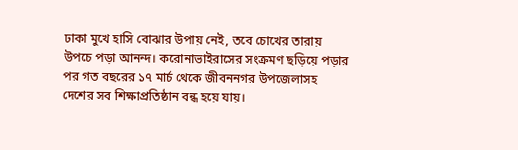ঢাকা মুখে হাসি বোঝার উপায় নেই, তবে চোখের তারায় উপচে পড়া আনন্দ। করোনাভাইরাসের সংক্রমণ ছড়িয়ে পড়ার পর গত বছরের ১৭ মার্চ থেকে জীবননগর উপজেলাসহ দেশের সব শিক্ষাপ্রতিষ্ঠান বন্ধ হয়ে যায়।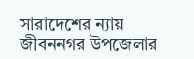সারাদেশের ন্যায় জীবননগর উপজেলার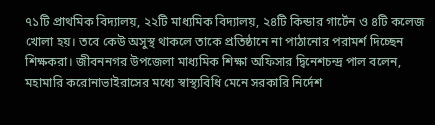৭১টি প্রাথমিক বিদ্যালয়, ২২টি মাধ্যমিক বিদ্যালয়, ২৪টি কিন্ডার গার্টেন ও ৪টি কলেজ খোলা হয়। তবে কেউ অসুস্থ থাকলে তাকে প্রতিষ্ঠানে না পাঠানোর পরামর্শ দিচ্ছেন শিক্ষকরা। জীবননগর উপজেলা মাধ্যমিক শিক্ষা অফিসার দ্বিনেশচন্দ্র পাল বলেন, মহামারি করোনাভাইরাসের মধ্যে স্বাস্থ্যবিধি মেনে সরকারি নির্দেশ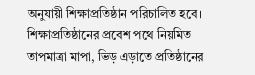অনুযায়ী শিক্ষাপ্রতিষ্ঠান পরিচালিত হবে। শিক্ষাপ্রতিষ্ঠানের প্রবেশ পথে নিয়মিত তাপমাত্রা মাপা, ভিড় এড়াতে প্রতিষ্ঠানের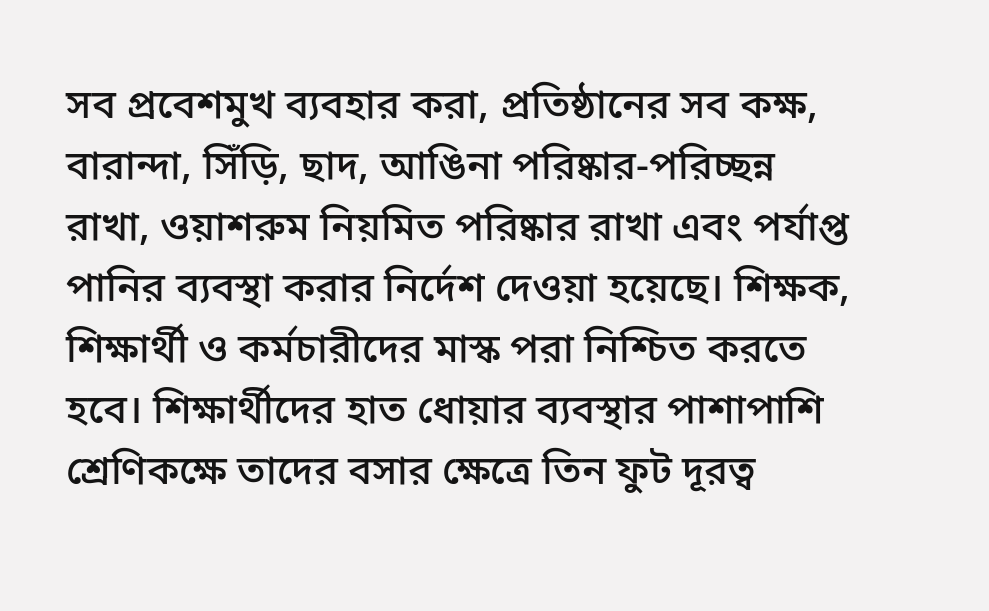সব প্রবেশমুখ ব্যবহার করা, প্রতিষ্ঠানের সব কক্ষ, বারান্দা, সিঁড়ি, ছাদ, আঙিনা পরিষ্কার-পরিচ্ছন্ন রাখা, ওয়াশরুম নিয়মিত পরিষ্কার রাখা এবং পর্যাপ্ত পানির ব্যবস্থা করার নির্দেশ দেওয়া হয়েছে। শিক্ষক, শিক্ষার্থী ও কর্মচারীদের মাস্ক পরা নিশ্চিত করতে হবে। শিক্ষার্থীদের হাত ধোয়ার ব্যবস্থার পাশাপাশি শ্রেণিকক্ষে তাদের বসার ক্ষেত্রে তিন ফুট দূরত্ব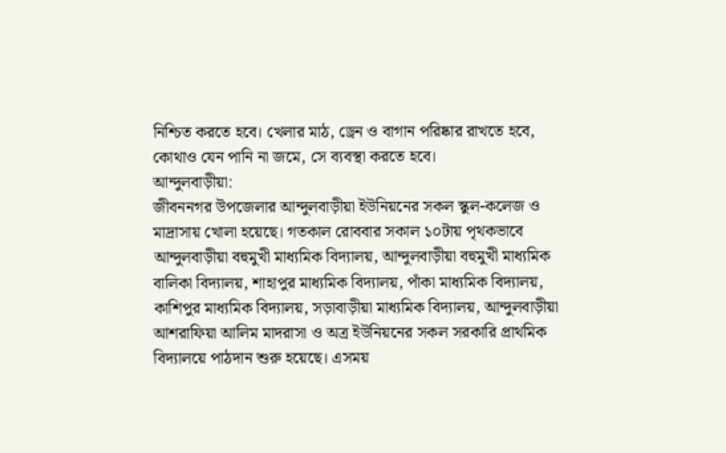নিশ্চিত করতে হবে। খেলার মাঠ, ড্রেন ও বাগান পরিষ্কার রাখতে হবে, কোথাও যেন পানি না জমে, সে ব্যবস্থা করতে হবে।
আন্দুলবাড়ীয়া:
জীবননগর উপজেলার আন্দুলবাড়ীয়া ইউনিয়নের সকল স্কুল-কলেজ ও মাদ্রাসায় খোলা হয়েছে। গতকাল রোববার সকাল ১০টায় পৃথকভাবে আন্দুলবাড়ীয়া বহুমুখী মাধ্যমিক বিদ্যালয়, আন্দুলবাড়ীয়া বহুমুখী মাধ্যমিক বালিকা বিদ্যালয়, শাহাপুর মাধ্যমিক বিদ্যালয়, পাঁকা মাধ্যমিক বিদ্যালয়, কাশিপুর মাধ্যমিক বিদ্যালয়, সড়াবাড়ীয়া মাধ্যমিক বিদ্যালয়, আন্দুলবাড়ীয়া আশরাফিয়া আলিম মাদরাসা ও অত্র ইউনিয়নের সকল সরকারি প্রাথমিক বিদ্যালয়ে পাঠদান শুরু হয়েছে। এসময়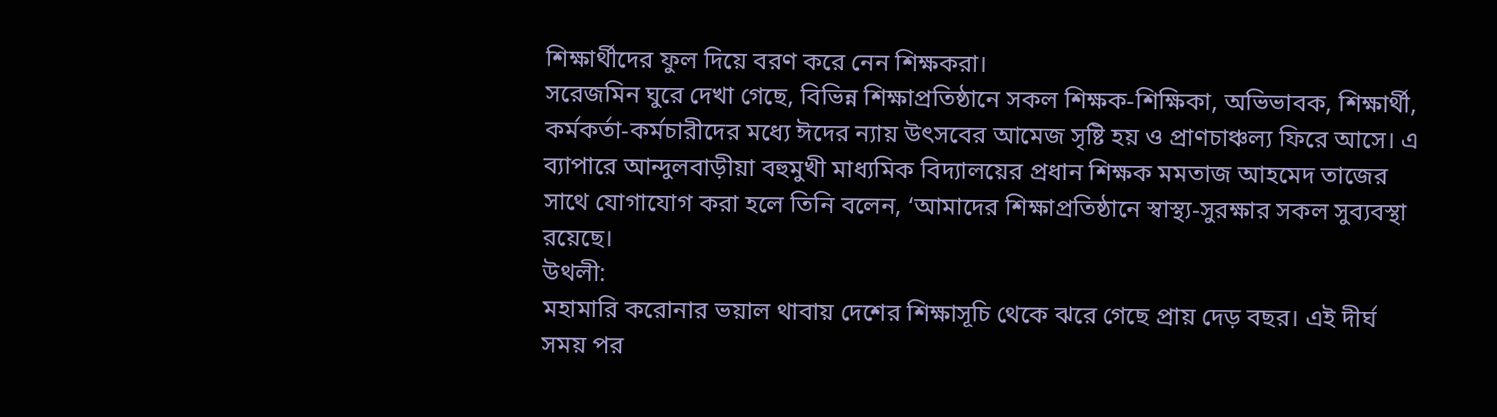শিক্ষার্থীদের ফুল দিয়ে বরণ করে নেন শিক্ষকরা।
সরেজমিন ঘুরে দেখা গেছে, বিভিন্ন শিক্ষাপ্রতিষ্ঠানে সকল শিক্ষক-শিক্ষিকা, অভিভাবক, শিক্ষার্থী, কর্মকর্তা-কর্মচারীদের মধ্যে ঈদের ন্যায় উৎসবের আমেজ সৃষ্টি হয় ও প্রাণচাঞ্চল্য ফিরে আসে। এ ব্যাপারে আন্দুলবাড়ীয়া বহুমুখী মাধ্যমিক বিদ্যালয়ের প্রধান শিক্ষক মমতাজ আহমেদ তাজের সাথে যোগাযোগ করা হলে তিনি বলেন, ‘আমাদের শিক্ষাপ্রতিষ্ঠানে স্বাস্থ্য-সুরক্ষার সকল সুব্যবস্থা রয়েছে।
উথলী:
মহামারি করোনার ভয়াল থাবায় দেশের শিক্ষাসূচি থেকে ঝরে গেছে প্রায় দেড় বছর। এই দীর্ঘ সময় পর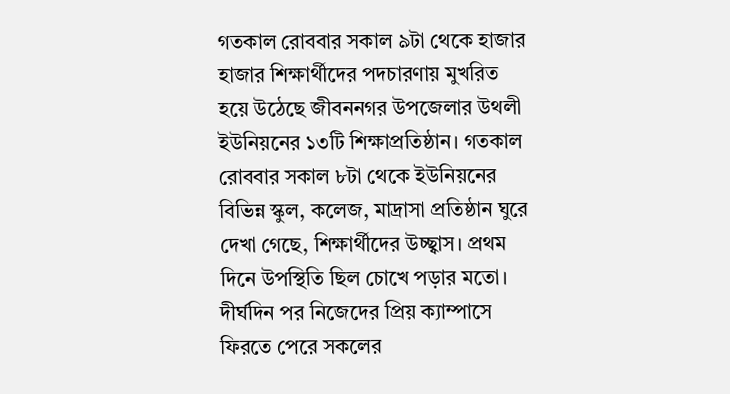গতকাল রোববার সকাল ৯টা থেকে হাজার হাজার শিক্ষার্থীদের পদচারণায় মুখরিত হয়ে উঠেছে জীবননগর উপজেলার উথলী ইউনিয়নের ১৩টি শিক্ষাপ্রতিষ্ঠান। গতকাল রোববার সকাল ৮টা থেকে ইউনিয়নের বিভিন্ন স্কুল, কলেজ, মাদ্রাসা প্রতিষ্ঠান ঘুরে দেখা গেছে, শিক্ষার্থীদের উচ্ছ্বাস। প্রথম দিনে উপস্থিতি ছিল চোখে পড়ার মতো। দীর্ঘদিন পর নিজেদের প্রিয় ক্যাম্পাসে ফিরতে পেরে সকলের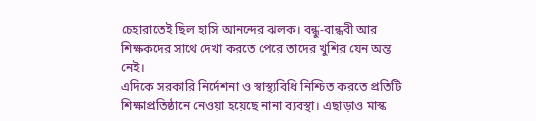চেহারাতেই ছিল হাসি আনন্দের ঝলক। বন্ধু-বান্ধবী আর শিক্ষকদের সাথে দেখা করতে পেরে তাদের খুশির যেন অন্ত নেই।
এদিকে সরকারি নির্দেশনা ও স্বাস্থ্যবিধি নিশ্চিত করতে প্রতিটি শিক্ষাপ্রতিষ্ঠানে নেওয়া হয়েছে নানা ব্যবস্থা। এছাড়াও মাস্ক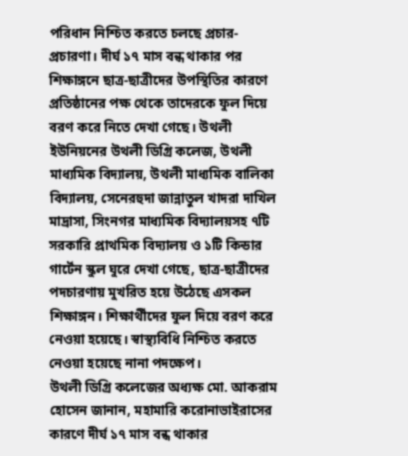পরিধান নিশ্চিত করতে চলছে প্রচার-প্রচারণা। দীর্ঘ ১৭ মাস বন্ধ থাকার পর শিক্ষাঙ্গনে ছাত্র-ছাত্রীদের উপস্থিতির কারণে প্রতিষ্ঠানের পক্ষ থেকে তাদেরকে ফুল দিয়ে বরণ করে নিতে দেখা গেছে। উথলী ইউনিয়নের উথলী ডিগ্রি কলেজ, উথলী মাধ্যমিক বিদ্যালয়, উথলী মাধ্যমিক বালিকা বিদ্যালয়, সেনেরহুদা জান্নাতুল খাদরা দাখিল মাদ্রাসা, সিংনগর মাধ্যমিক বিদ্যালয়সহ ৭টি সরকারি প্রাথমিক বিদ্যালয় ও ১টি কিন্ডার গার্টেন স্কুল ঘুরে দেখা গেছে, ছাত্র-ছাত্রীদের পদচারণায় মুখরিত হয়ে উঠেছে এসকল শিক্ষাঙ্গন। শিক্ষার্থীদের ফুল দিয়ে বরণ করে নেওয়া হয়েছে। স্বাস্থ্যবিধি নিশ্চিত করতে নেওয়া হয়েছে নানা পদক্ষেপ।
উথলী ডিগ্রি কলেজের অধ্যক্ষ মো. আকরাম হোসেন জানান, মহামারি করোনাভাইরাসের কারণে দীর্ঘ ১৭ মাস বন্ধ থাকার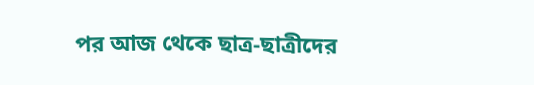পর আজ থেকে ছাত্র-ছাত্রীদের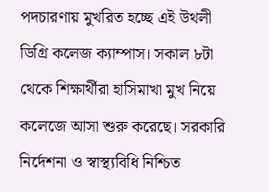পদচারণায় মুখরিত হচ্ছে এই উথলী ডিগ্রি কলেজ ক্যাম্পাস। সকাল ৮টা থেকে শিক্ষার্থীরা হাসিমাখা মুখ নিয়ে কলেজে আসা শুরু করেছে। সরকারি নির্দেশনা ও স্বাস্থ্যবিধি নিশ্চিত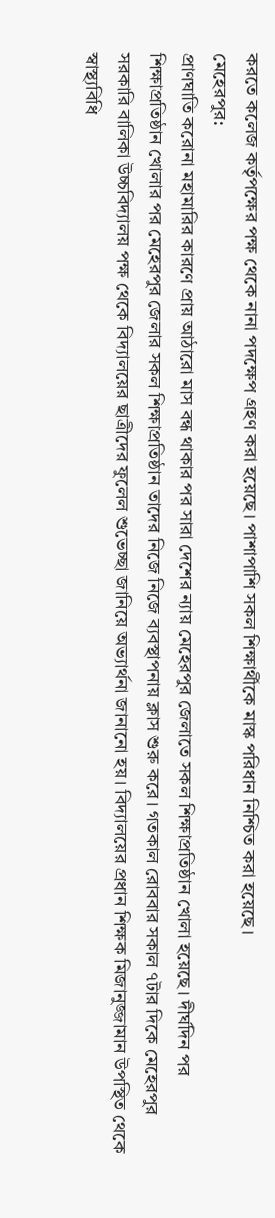করতে কলেজ কর্তৃপক্ষের পক্ষ থেকে নানা পদক্ষেপ গ্রহণ করা হয়েছে। পাশাপাশি সকল শিক্ষার্থীকে মাস্ক পরিধান নিশ্চিত করা হয়েছে।
মেহেরপুর:
প্রাণঘাতি করোনা মহামারির কারণে প্রায় আঠারো মাস বন্ধ থাকার পর সারা দেশের ন্যায় মেহেরপুর জেলাতে সকল শিক্ষাপ্রতিষ্ঠান খোলা হয়েছে। দীর্ঘদিন পর শিক্ষাপ্রতিষ্ঠান খোলার পর মেহেরপুর জেলার সকল শিক্ষাপ্রতিষ্ঠান তাদের নিজে নিজে ব্যবস্থাপনায় ক্লাস শুরু করে। গতকাল রোববার সকাল ৭টার দিকে মেহেরপুর সরকারি বালিকা উচ্চবিদ্যালয় পক্ষ থেকে বিদ্যালয়ের ছাত্রীদের ফুলেল শুভেচ্ছা জানিয়ে অভ্যার্থনা জানানো হয়। বিদ্যালয়ের প্রধান শিক্ষক মিজানুজ্জামান উপস্থিত থেকে স্বাস্থ্যবিধি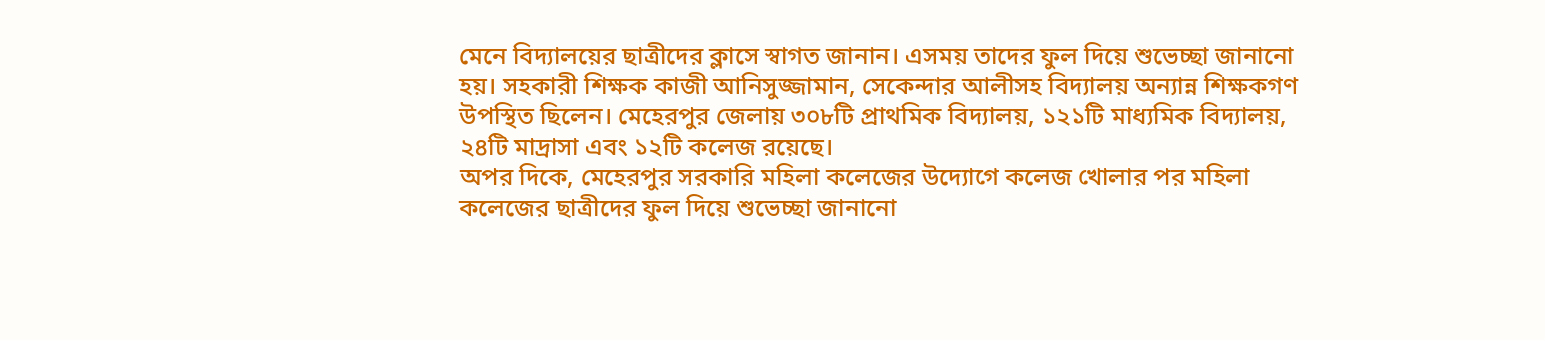মেনে বিদ্যালয়ের ছাত্রীদের ক্লাসে স্বাগত জানান। এসময় তাদের ফুল দিয়ে শুভেচ্ছা জানানো হয়। সহকারী শিক্ষক কাজী আনিসুজ্জামান, সেকেন্দার আলীসহ বিদ্যালয় অন্যান্ন শিক্ষকগণ উপস্থিত ছিলেন। মেহেরপুর জেলায় ৩০৮টি প্রাথমিক বিদ্যালয়, ১২১টি মাধ্যমিক বিদ্যালয়, ২৪টি মাদ্রাসা এবং ১২টি কলেজ রয়েছে।
অপর দিকে, মেহেরপুর সরকারি মহিলা কলেজের উদ্যোগে কলেজ খোলার পর মহিলা কলেজের ছাত্রীদের ফুল দিয়ে শুভেচ্ছা জানানো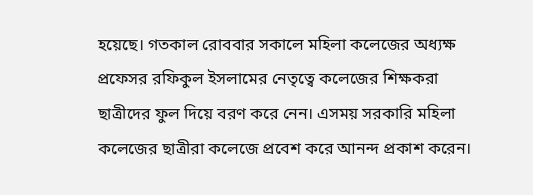হয়েছে। গতকাল রোববার সকালে মহিলা কলেজের অধ্যক্ষ প্রফেসর রফিকুল ইসলামের নেতৃত্বে কলেজের শিক্ষকরা ছাত্রীদের ফুল দিয়ে বরণ করে নেন। এসময় সরকারি মহিলা কলেজের ছাত্রীরা কলেজে প্রবেশ করে আনন্দ প্রকাশ করেন।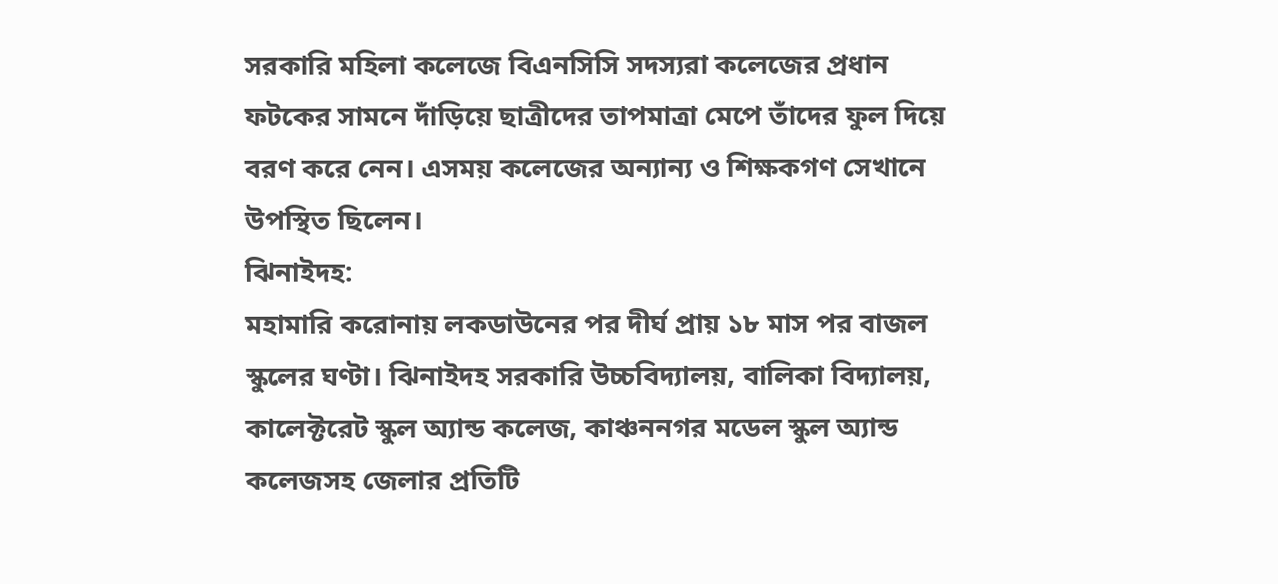সরকারি মহিলা কলেজে বিএনসিসি সদস্যরা কলেজের প্রধান ফটকের সামনে দাঁড়িয়ে ছাত্রীদের তাপমাত্রা মেপে তাঁদের ফুল দিয়ে বরণ করে নেন। এসময় কলেজের অন্যান্য ও শিক্ষকগণ সেখানে উপস্থিত ছিলেন।
ঝিনাইদহ:
মহামারি করোনায় লকডাউনের পর দীর্ঘ প্রায় ১৮ মাস পর বাজল স্কুলের ঘণ্টা। ঝিনাইদহ সরকারি উচ্চবিদ্যালয়, বালিকা বিদ্যালয়, কালেক্টরেট স্কুল অ্যান্ড কলেজ, কাঞ্চননগর মডেল স্কুল অ্যান্ড কলেজসহ জেলার প্রতিটি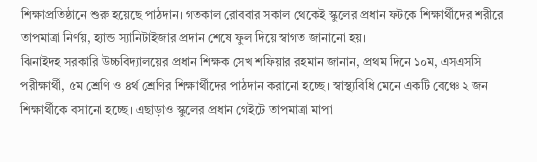শিক্ষাপ্রতিষ্ঠানে শুরু হয়েছে পাঠদান। গতকাল রোববার সকাল থেকেই স্কুলের প্রধান ফটকে শিক্ষার্থীদের শরীরে তাপমাত্রা নির্ণয়, হ্যান্ড স্যানিটাইজার প্রদান শেষে ফুল দিয়ে স্বাগত জানানো হয়।
ঝিনাইদহ সরকারি উচ্চবিদ্যালয়ের প্রধান শিক্ষক সেখ শফিয়ার রহমান জানান, প্রথম দিনে ১০ম, এসএসসি পরীক্ষার্থী, ৫ম শ্রেণি ও ৪র্থ শ্রেণির শিক্ষার্থীদের পাঠদান করানো হচ্ছে। স্বাস্থ্যবিধি মেনে একটি বেঞ্চে ২ জন শিক্ষার্থীকে বসানো হচ্ছে। এছাড়াও স্কুলের প্রধান গেইটে তাপমাত্রা মাপা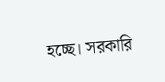হচ্ছে। সরকারি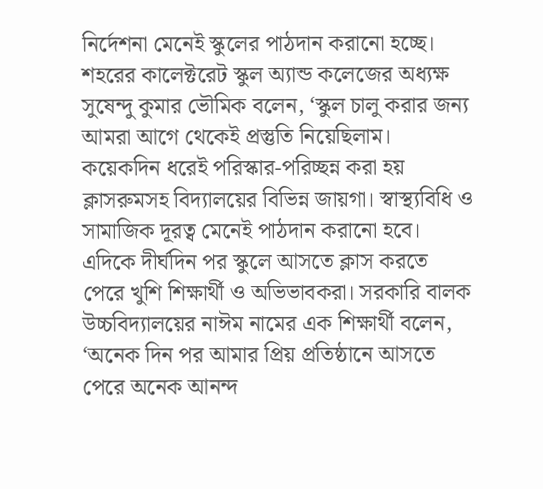নির্দেশনা মেনেই স্কুলের পাঠদান করানো হচ্ছে। শহরের কালেক্টরেট স্কুল অ্যান্ড কলেজের অধ্যক্ষ সুষেন্দু কুমার ভৌমিক বলেন, ‘স্কুল চালু করার জন্য আমরা আগে থেকেই প্রস্তুতি নিয়েছিলাম। কয়েকদিন ধরেই পরিস্কার-পরিচ্ছন্ন করা হয় ক্লাসরুমসহ বিদ্যালয়ের বিভিন্ন জায়গা। স্বাস্থ্যবিধি ও সামাজিক দূরত্ব মেনেই পাঠদান করানো হবে।
এদিকে দীর্ঘদিন পর স্কুলে আসতে ক্লাস করতে পেরে খুশি শিক্ষার্থী ও অভিভাবকরা। সরকারি বালক উচ্চবিদ্যালয়ের নাঈম নামের এক শিক্ষার্থী বলেন, ‘অনেক দিন পর আমার প্রিয় প্রতিষ্ঠানে আসতে পেরে অনেক আনন্দ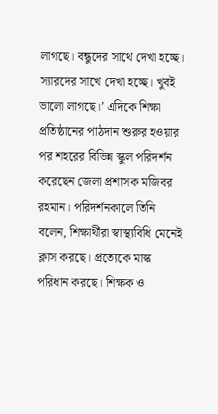লাগছে। বন্ধুদের সাথে দেখা হচ্ছে। স্যারদের সাখে দেখা হচ্ছে। খুবই ভালো লাগছে।’ এদিকে শিক্ষা প্রতিষ্ঠানের পাঠদান শুরুর হওয়ার পর শহরের বিভিন্ন স্কুল পরিদর্শন করেছেন জেলা প্রশাসক মজিবর রহমান। পরিদর্শনকালে তিনি বলেন, শিক্ষার্থীরা স্বাস্থ্যবিধি মেনেই ক্লাস করছে। প্রত্যেকে মাস্ক পরিধান করছে। শিক্ষক ও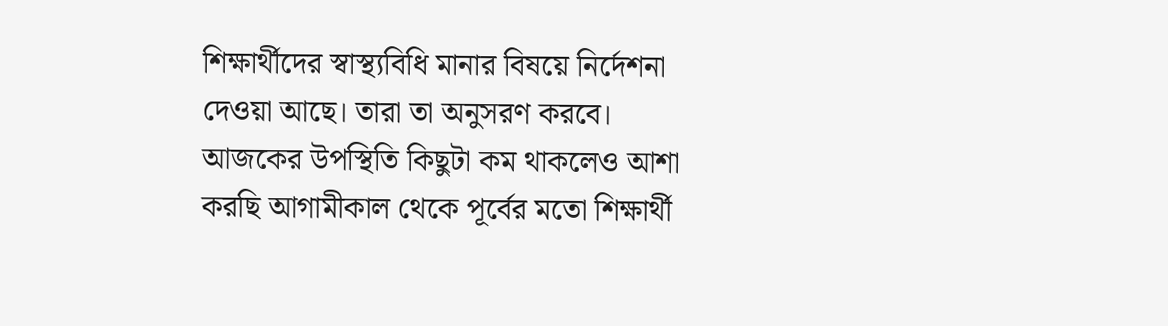শিক্ষার্থীদের স্বাস্থ্যবিধি মানার বিষয়ে নির্দেশনা দেওয়া আছে। তারা তা অনুসরণ করবে। আজকের উপস্থিতি কিছুটা কম থাকলেও আশা করছি আগামীকাল থেকে পূর্বের মতো শিক্ষার্থী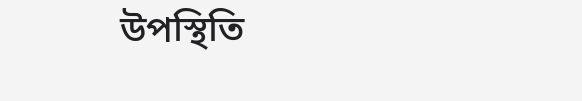উপস্থিতি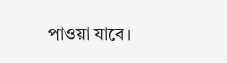পাওয়া যাবে।